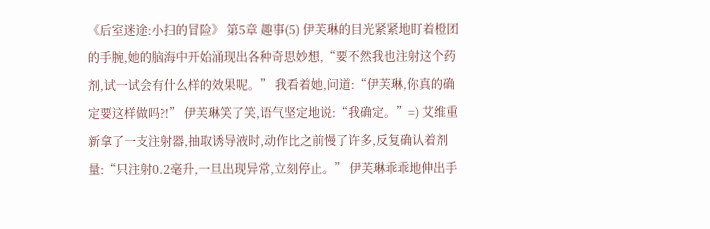《后室迷途:小扫的冒险》 第5章 趣事(5) 伊芙琳的目光紧紧地盯着橙团的手腕,她的脑海中开始涌现出各种奇思妙想,“要不然我也注射这个药剂,试一试会有什么样的效果呢。” 我看着她,问道:“伊芙琳,你真的确定要这样做吗?!” 伊芙琳笑了笑,语气坚定地说:“我确定。”=) 艾维重新拿了一支注射器,抽取诱导液时,动作比之前慢了许多,反复确认着剂量:“只注射0.2毫升,一旦出现异常,立刻停止。” 伊芙琳乖乖地伸出手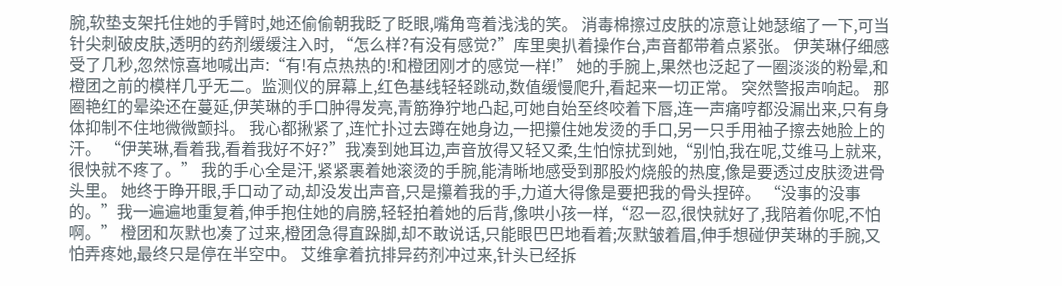腕,软垫支架托住她的手臂时,她还偷偷朝我眨了眨眼,嘴角弯着浅浅的笑。 消毒棉擦过皮肤的凉意让她瑟缩了一下,可当针尖刺破皮肤,透明的药剂缓缓注入时, “怎么样?有没有感觉?”库里奥扒着操作台,声音都带着点紧张。 伊芙琳仔细感受了几秒,忽然惊喜地喊出声:“有!有点热热的!和橙团刚才的感觉一样!” 她的手腕上,果然也泛起了一圈淡淡的粉晕,和橙团之前的模样几乎无二。监测仪的屏幕上,红色基线轻轻跳动,数值缓慢爬升,看起来一切正常。 突然警报声响起。 那圈艳红的晕染还在蔓延,伊芙琳的手口肿得发亮,青筋狰狞地凸起,可她自始至终咬着下唇,连一声痛哼都没漏出来,只有身体抑制不住地微微颤抖。 我心都揪紧了,连忙扑过去蹲在她身边,一把攥住她发烫的手口,另一只手用袖子擦去她脸上的汗。 “伊芙琳,看着我,看着我好不好?”我凑到她耳边,声音放得又轻又柔,生怕惊扰到她,“别怕,我在呢,艾维马上就来,很快就不疼了。” 我的手心全是汗,紧紧裹着她滚烫的手腕,能清晰地感受到那股灼烧般的热度,像是要透过皮肤烫进骨头里。 她终于睁开眼,手口动了动,却没发出声音,只是攥着我的手,力道大得像是要把我的骨头捏碎。 “没事的没事的。”我一遍遍地重复着,伸手抱住她的肩膀,轻轻拍着她的后背,像哄小孩一样,“忍一忍,很快就好了,我陪着你呢,不怕啊。” 橙团和灰默也凑了过来,橙团急得直跺脚,却不敢说话,只能眼巴巴地看着;灰默皱着眉,伸手想碰伊芙琳的手腕,又怕弄疼她,最终只是停在半空中。 艾维拿着抗排异药剂冲过来,针头已经拆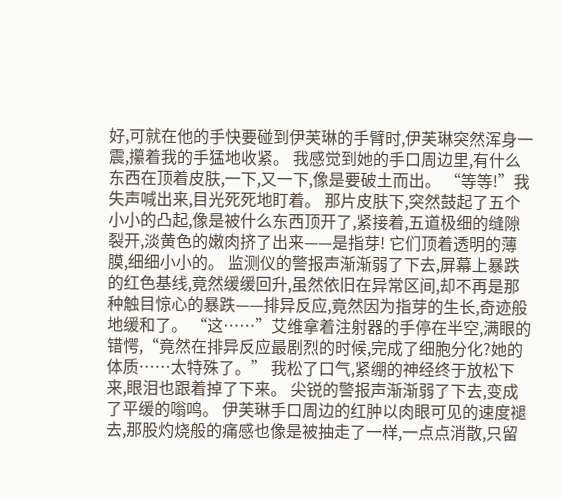好,可就在他的手快要碰到伊芙琳的手臂时,伊芙琳突然浑身一震,攥着我的手猛地收紧。 我感觉到她的手口周边里,有什么东西在顶着皮肤,一下,又一下,像是要破土而出。 “等等!”我失声喊出来,目光死死地盯着。 那片皮肤下,突然鼓起了五个小小的凸起,像是被什么东西顶开了,紧接着,五道极细的缝隙裂开,淡黄色的嫩肉挤了出来——是指芽! 它们顶着透明的薄膜,细细小小的。 监测仪的警报声渐渐弱了下去,屏幕上暴跌的红色基线,竟然缓缓回升,虽然依旧在异常区间,却不再是那种触目惊心的暴跌——排异反应,竟然因为指芽的生长,奇迹般地缓和了。 “这……”艾维拿着注射器的手停在半空,满眼的错愕,“竟然在排异反应最剧烈的时候,完成了细胞分化?她的体质……太特殊了。” 我松了口气,紧绷的神经终于放松下来,眼泪也跟着掉了下来。 尖锐的警报声渐渐弱了下去,变成了平缓的嗡鸣。 伊芙琳手口周边的红肿以肉眼可见的速度褪去,那股灼烧般的痛感也像是被抽走了一样,一点点消散,只留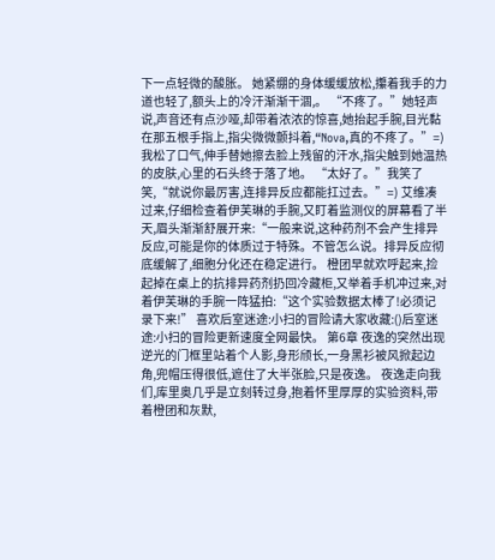下一点轻微的酸胀。 她紧绷的身体缓缓放松,攥着我手的力道也轻了,额头上的冷汗渐渐干涸,。 “不疼了。”她轻声说,声音还有点沙哑,却带着浓浓的惊喜,她抬起手腕,目光黏在那五根手指上,指尖微微颤抖着,“Nova,真的不疼了。”=) 我松了口气,伸手替她擦去脸上残留的汗水,指尖触到她温热的皮肤,心里的石头终于落了地。 “太好了。”我笑了笑,“就说你最厉害,连排异反应都能扛过去。”=) 艾维凑过来,仔细检查着伊芙琳的手腕,又盯着监测仪的屏幕看了半天,眉头渐渐舒展开来:“一般来说,这种药剂不会产生排异反应,可能是你的体质过于特殊。不管怎么说。排异反应彻底缓解了,细胞分化还在稳定进行。 橙团早就欢呼起来,捡起掉在桌上的抗排异药剂扔回冷藏柜,又举着手机冲过来,对着伊芙琳的手腕一阵猛拍:“这个实验数据太棒了!必须记录下来!” 喜欢后室迷途:小扫的冒险请大家收藏:()后室迷途:小扫的冒险更新速度全网最快。 第6章 夜逸的突然出现 逆光的门框里站着个人影,身形颀长,一身黑衫被风掀起边角,兜帽压得很低,遮住了大半张脸,只是夜逸。 夜逸走向我们,库里奥几乎是立刻转过身,抱着怀里厚厚的实验资料,带着橙团和灰默,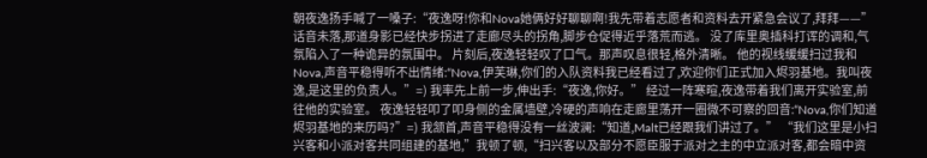朝夜逸扬手喊了一嗓子:“夜逸呀!你和Nova她俩好好聊聊啊!我先带着志愿者和资料去开紧急会议了,拜拜——” 话音未落,那道身影已经快步拐进了走廊尽头的拐角,脚步仓促得近乎落荒而逃。 没了库里奥插科打诨的调和,气氛陷入了一种诡异的氛围中。 片刻后,夜逸轻轻叹了口气。那声叹息很轻,格外清晰。 他的视线缓缓扫过我和Nova,声音平稳得听不出情绪:“Nova,伊芙琳,你们的入队资料我已经看过了,欢迎你们正式加入烬羽基地。我叫夜逸,是这里的负责人。”=) 我率先上前一步,伸出手:“夜逸,你好。” 经过一阵寒暄,夜逸带着我们离开实验室,前往他的实验室。 夜逸轻轻叩了叩身侧的金属墙壁,冷硬的声响在走廊里荡开一圈微不可察的回音:“Nova,你们知道烬羽基地的来历吗?”=) 我颔首,声音平稳得没有一丝波澜:“知道,Malt已经跟我们讲过了。” “我们这里是小扫兴客和小派对客共同组建的基地,”我顿了顿,“扫兴客以及部分不愿臣服于派对之主的中立派对客,都会暗中资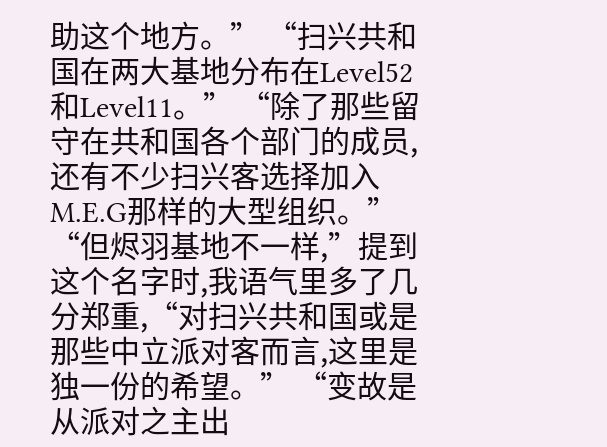助这个地方。” “扫兴共和国在两大基地分布在Level52和Level11。” “除了那些留守在共和国各个部门的成员,还有不少扫兴客选择加入M.E.G那样的大型组织。” “但烬羽基地不一样,”提到这个名字时,我语气里多了几分郑重,“对扫兴共和国或是那些中立派对客而言,这里是独一份的希望。” “变故是从派对之主出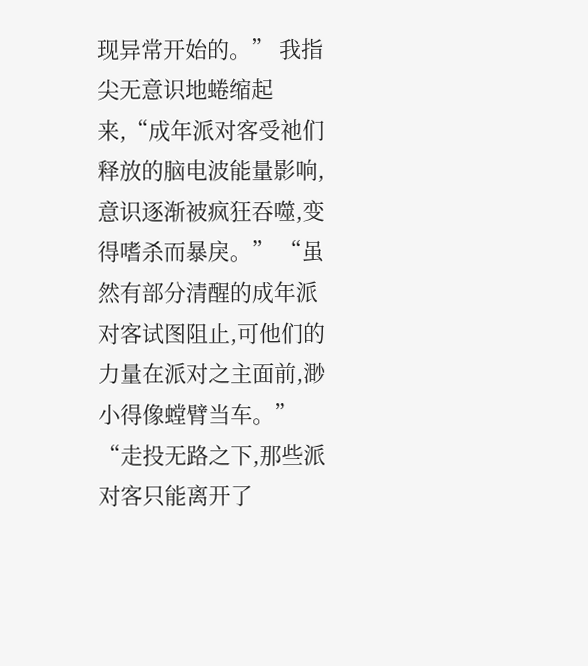现异常开始的。” 我指尖无意识地蜷缩起来,“成年派对客受祂们释放的脑电波能量影响,意识逐渐被疯狂吞噬,变得嗜杀而暴戾。” “虽然有部分清醒的成年派对客试图阻止,可他们的力量在派对之主面前,渺小得像螳臂当车。” “走投无路之下,那些派对客只能离开了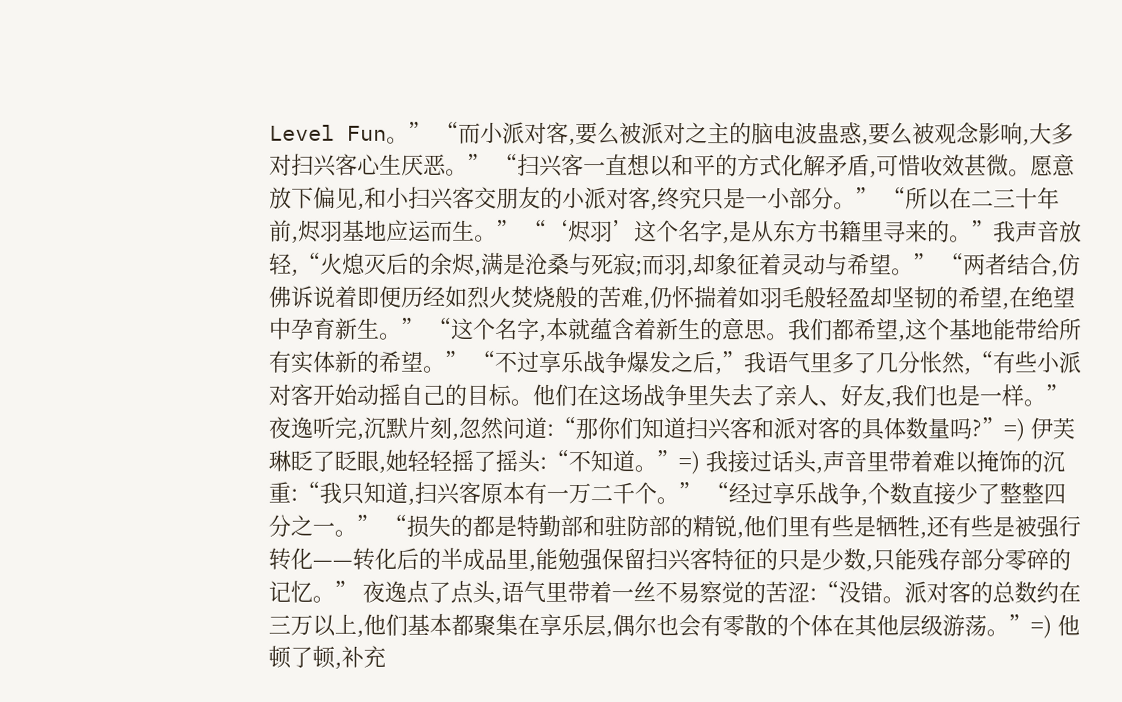Level Fun。” “而小派对客,要么被派对之主的脑电波蛊惑,要么被观念影响,大多对扫兴客心生厌恶。” “扫兴客一直想以和平的方式化解矛盾,可惜收效甚微。愿意放下偏见,和小扫兴客交朋友的小派对客,终究只是一小部分。” “所以在二三十年前,烬羽基地应运而生。” “‘烬羽’这个名字,是从东方书籍里寻来的。”我声音放轻,“火熄灭后的余烬,满是沧桑与死寂;而羽,却象征着灵动与希望。” “两者结合,仿佛诉说着即便历经如烈火焚烧般的苦难,仍怀揣着如羽毛般轻盈却坚韧的希望,在绝望中孕育新生。” “这个名字,本就蕴含着新生的意思。我们都希望,这个基地能带给所有实体新的希望。” “不过享乐战争爆发之后,”我语气里多了几分怅然,“有些小派对客开始动摇自己的目标。他们在这场战争里失去了亲人、好友,我们也是一样。” 夜逸听完,沉默片刻,忽然问道:“那你们知道扫兴客和派对客的具体数量吗?”=) 伊芙琳眨了眨眼,她轻轻摇了摇头:“不知道。”=) 我接过话头,声音里带着难以掩饰的沉重:“我只知道,扫兴客原本有一万二千个。” “经过享乐战争,个数直接少了整整四分之一。” “损失的都是特勤部和驻防部的精锐,他们里有些是牺牲,还有些是被强行转化——转化后的半成品里,能勉强保留扫兴客特征的只是少数,只能残存部分零碎的记忆。” 夜逸点了点头,语气里带着一丝不易察觉的苦涩:“没错。派对客的总数约在三万以上,他们基本都聚集在享乐层,偶尔也会有零散的个体在其他层级游荡。”=) 他顿了顿,补充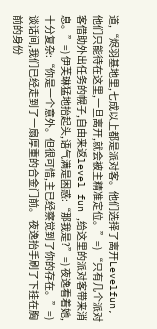道,“烬羽基地里,七成以上都是派对客。他们选择了离开Levelfun,他们只能待在这里,一旦离开,就会被主精准定位。”=) “只有几个派对客借助外出任务的幌子,自由来返level fun ,给这里的派对客带来消息。”=) 伊芙琳猛地抬起头,语气满是困惑:“那我是?”=) 夜逸看着她,十分复杂:“你是一个意外。但很可惜,主已经察觉到了你的存在。”=) 谈话间,我们已经走到了一扇厚重的合金门前。 夜逸抬手刷了下挂在胸前的身份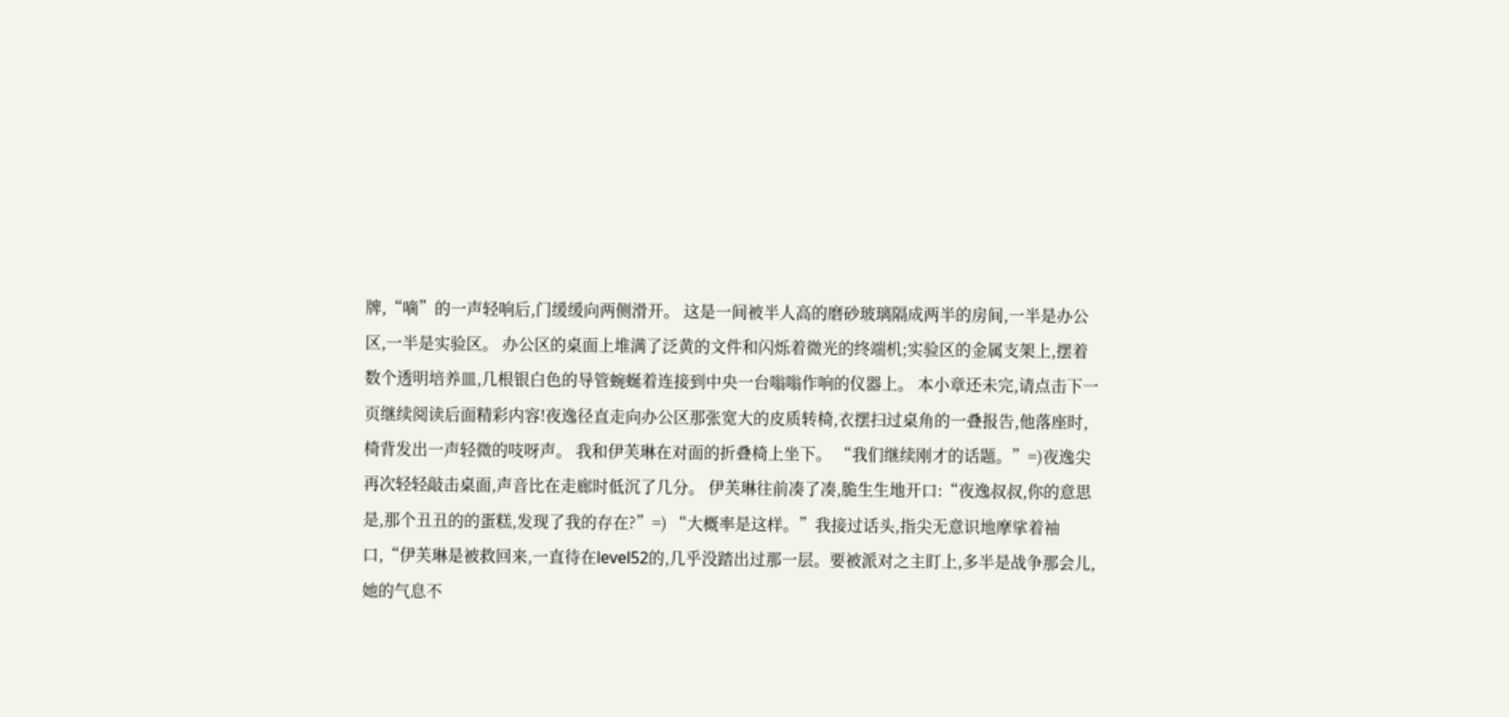牌,“嘀”的一声轻响后,门缓缓向两侧滑开。 这是一间被半人高的磨砂玻璃隔成两半的房间,一半是办公区,一半是实验区。 办公区的桌面上堆满了泛黄的文件和闪烁着微光的终端机;实验区的金属支架上,摆着数个透明培养皿,几根银白色的导管蜿蜒着连接到中央一台嗡嗡作响的仪器上。 本小章还未完,请点击下一页继续阅读后面精彩内容!夜逸径直走向办公区那张宽大的皮质转椅,衣摆扫过桌角的一叠报告,他落座时,椅背发出一声轻微的吱呀声。 我和伊芙琳在对面的折叠椅上坐下。 “我们继续刚才的话题。”=)夜逸尖再次轻轻敲击桌面,声音比在走廊时低沉了几分。 伊芙琳往前凑了凑,脆生生地开口:“夜逸叔叔,你的意思是,那个丑丑的的蛋糕,发现了我的存在?”=) “大概率是这样。”我接过话头,指尖无意识地摩挲着袖口,“伊芙琳是被救回来,一直待在level52的,几乎没踏出过那一层。要被派对之主盯上,多半是战争那会儿,她的气息不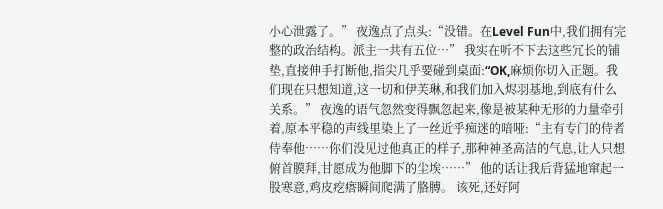小心泄露了。” 夜逸点了点头:“没错。在Level Fun中,我们拥有完整的政治结构。派主一共有五位…” 我实在听不下去这些冗长的铺垫,直接伸手打断他,指尖几乎要碰到桌面:“OK,麻烦你切入正题。我们现在只想知道,这一切和伊芙琳,和我们加入烬羽基地,到底有什么关系。” 夜逸的语气忽然变得飘忽起来,像是被某种无形的力量牵引着,原本平稳的声线里染上了一丝近乎痴迷的喑哑:“主有专门的侍者侍奉他……你们没见过他真正的样子,那种神圣高洁的气息,让人只想俯首膜拜,甘愿成为他脚下的尘埃……” 他的话让我后背猛地窜起一股寒意,鸡皮疙瘩瞬间爬满了胳膊。 该死,还好阿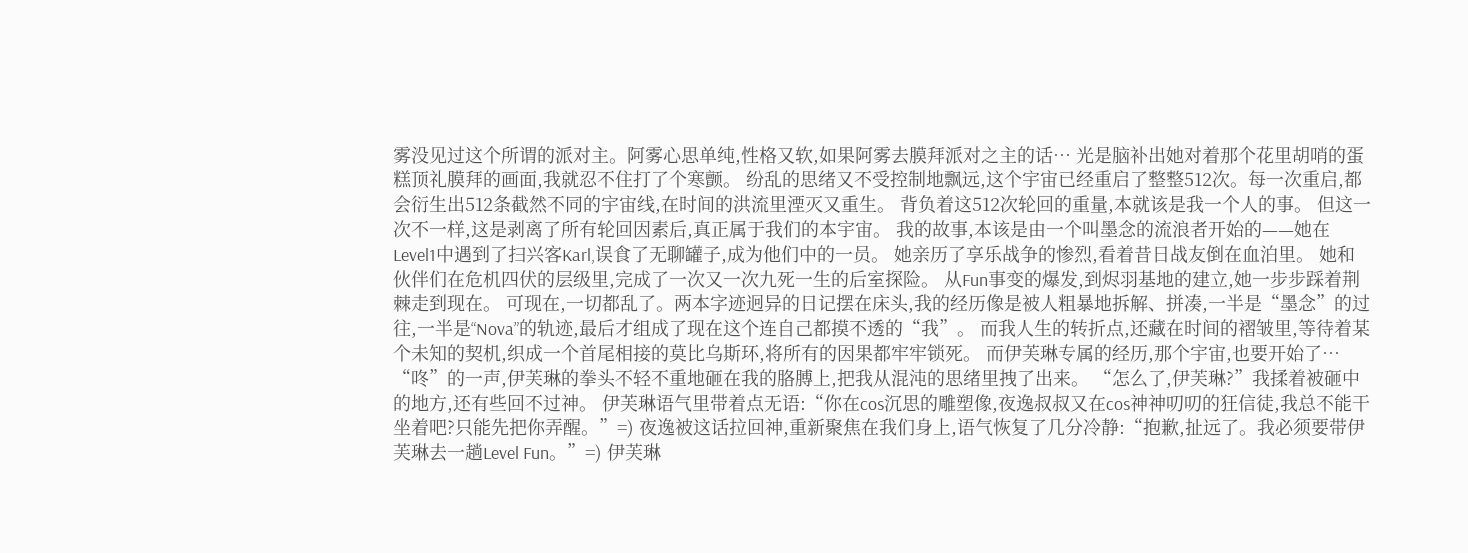雾没见过这个所谓的派对主。阿雾心思单纯,性格又软,如果阿雾去膜拜派对之主的话… 光是脑补出她对着那个花里胡哨的蛋糕顶礼膜拜的画面,我就忍不住打了个寒颤。 纷乱的思绪又不受控制地飘远,这个宇宙已经重启了整整512次。每一次重启,都会衍生出512条截然不同的宇宙线,在时间的洪流里湮灭又重生。 背负着这512次轮回的重量,本就该是我一个人的事。 但这一次不一样,这是剥离了所有轮回因素后,真正属于我们的本宇宙。 我的故事,本该是由一个叫墨念的流浪者开始的——她在Level1中遇到了扫兴客Karl,误食了无聊罐子,成为他们中的一员。 她亲历了享乐战争的惨烈,看着昔日战友倒在血泊里。 她和伙伴们在危机四伏的层级里,完成了一次又一次九死一生的后室探险。 从Fun事变的爆发,到烬羽基地的建立,她一步步踩着荆棘走到现在。 可现在,一切都乱了。两本字迹迥异的日记摆在床头,我的经历像是被人粗暴地拆解、拼凑,一半是“墨念”的过往,一半是“Nova”的轨迹,最后才组成了现在这个连自己都摸不透的“我”。 而我人生的转折点,还藏在时间的褶皱里,等待着某个未知的契机,织成一个首尾相接的莫比乌斯环,将所有的因果都牢牢锁死。 而伊芙琳专属的经历,那个宇宙,也要开始了… “咚”的一声,伊芙琳的拳头不轻不重地砸在我的胳膊上,把我从混沌的思绪里拽了出来。 “怎么了,伊芙琳?”我揉着被砸中的地方,还有些回不过神。 伊芙琳语气里带着点无语:“你在cos沉思的雕塑像,夜逸叔叔又在cos神神叨叨的狂信徒,我总不能干坐着吧?只能先把你弄醒。”=) 夜逸被这话拉回神,重新聚焦在我们身上,语气恢复了几分冷静:“抱歉,扯远了。我必须要带伊芙琳去一趟Level Fun。”=) 伊芙琳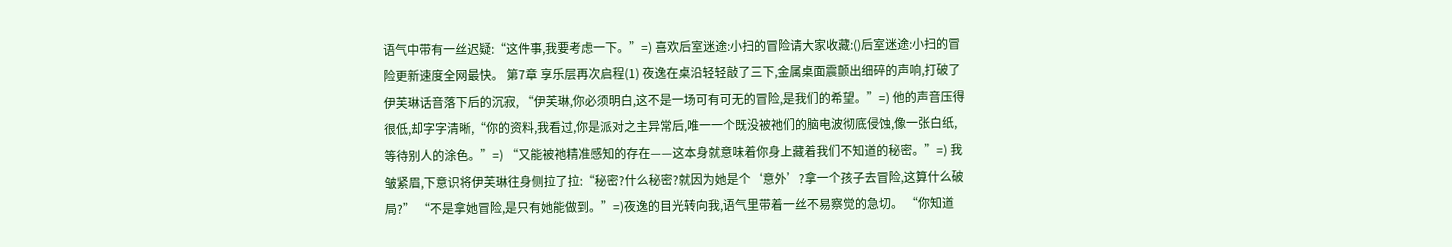语气中带有一丝迟疑:“这件事,我要考虑一下。”=) 喜欢后室迷途:小扫的冒险请大家收藏:()后室迷途:小扫的冒险更新速度全网最快。 第7章 享乐层再次启程(1) 夜逸在桌沿轻轻敲了三下,金属桌面震颤出细碎的声响,打破了伊芙琳话音落下后的沉寂, “伊芙琳,你必须明白,这不是一场可有可无的冒险,是我们的希望。”=) 他的声音压得很低,却字字清晰,“你的资料,我看过,你是派对之主异常后,唯一一个既没被祂们的脑电波彻底侵蚀,像一张白纸,等待别人的涂色。”=) “又能被祂精准感知的存在——这本身就意味着你身上藏着我们不知道的秘密。”=) 我皱紧眉,下意识将伊芙琳往身侧拉了拉:“秘密?什么秘密?就因为她是个‘意外’?拿一个孩子去冒险,这算什么破局?” “不是拿她冒险,是只有她能做到。”=)夜逸的目光转向我,语气里带着一丝不易察觉的急切。 “你知道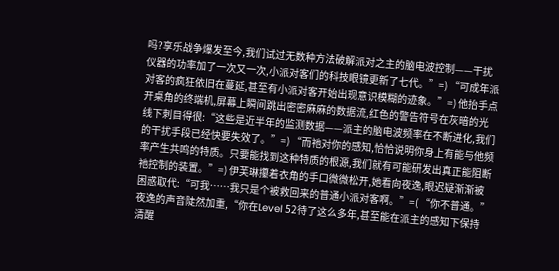吗?享乐战争爆发至今,我们试过无数种方法破解派对之主的脑电波控制——干扰仪器的功率加了一次又一次,小派对客们的科技眼镜更新了七代。”=) “可成年派对客的疯狂依旧在蔓延,甚至有小派对客开始出现意识模糊的迹象。”=) 他抬手点开桌角的终端机,屏幕上瞬间跳出密密麻麻的数据流,红色的警告符号在灰暗的光线下刺目得很:“这些是近半年的监测数据——派主的脑电波频率在不断进化,我们的干扰手段已经快要失效了。”=) “而祂对你的感知,恰恰说明你身上有能与他频率产生共鸣的特质。只要能找到这种特质的根源,我们就有可能研发出真正能阻断祂控制的装置。”=) 伊芙琳攥着衣角的手口微微松开,她看向夜逸,眼迟疑渐渐被困惑取代:“可我……我只是个被救回来的普通小派对客啊。”=( “你不普通。”夜逸的声音陡然加重,“你在Level 52待了这么多年,甚至能在派主的感知下保持清醒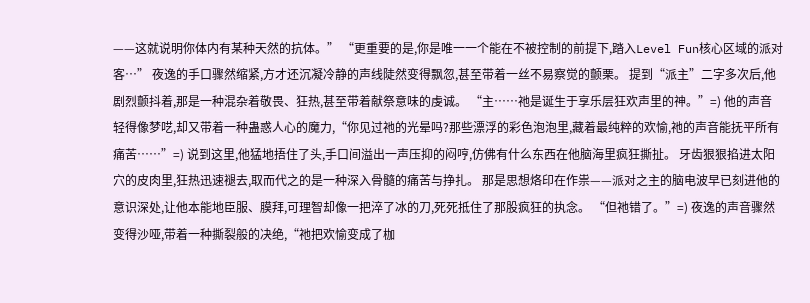——这就说明你体内有某种天然的抗体。” “更重要的是,你是唯一一个能在不被控制的前提下,踏入Level Fun核心区域的派对客…” 夜逸的手口骤然缩紧,方才还沉凝冷静的声线陡然变得飘忽,甚至带着一丝不易察觉的颤栗。 提到“派主”二字多次后,他剧烈颤抖着,那是一种混杂着敬畏、狂热,甚至带着献祭意味的虔诚。 “主……祂是诞生于享乐层狂欢声里的神。”=) 他的声音轻得像梦呓,却又带着一种蛊惑人心的魔力,“你见过祂的光晕吗?那些漂浮的彩色泡泡里,藏着最纯粹的欢愉,祂的声音能抚平所有痛苦……”=) 说到这里,他猛地捂住了头,手口间溢出一声压抑的闷哼,仿佛有什么东西在他脑海里疯狂撕扯。 牙齿狠狠掐进太阳穴的皮肉里,狂热迅速褪去,取而代之的是一种深入骨髓的痛苦与挣扎。 那是思想烙印在作祟——派对之主的脑电波早已刻进他的意识深处,让他本能地臣服、膜拜,可理智却像一把淬了冰的刀,死死抵住了那股疯狂的执念。 “但祂错了。”=) 夜逸的声音骤然变得沙哑,带着一种撕裂般的决绝,“祂把欢愉变成了枷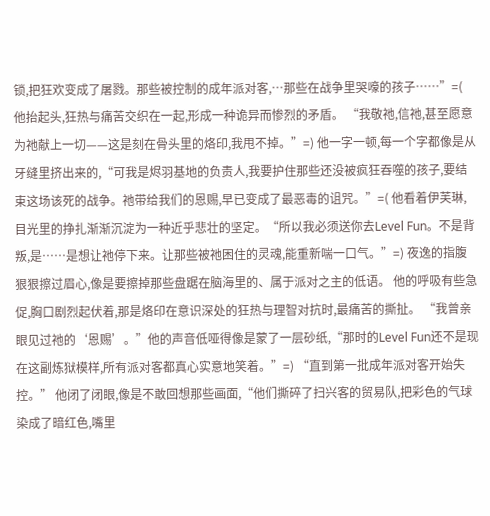锁,把狂欢变成了屠戮。那些被控制的成年派对客,…那些在战争里哭嚎的孩子……”=( 他抬起头,狂热与痛苦交织在一起,形成一种诡异而惨烈的矛盾。 “我敬祂,信祂,甚至愿意为祂献上一切——这是刻在骨头里的烙印,我甩不掉。”=) 他一字一顿,每一个字都像是从牙缝里挤出来的,“可我是烬羽基地的负责人,我要护住那些还没被疯狂吞噬的孩子,要结束这场该死的战争。祂带给我们的恩赐,早已变成了最恶毒的诅咒。”=( 他看着伊芙琳,目光里的挣扎渐渐沉淀为一种近乎悲壮的坚定。“所以我必须送你去Level Fun。不是背叛,是……是想让祂停下来。让那些被祂困住的灵魂,能重新喘一口气。”=) 夜逸的指腹狠狠擦过眉心,像是要擦掉那些盘踞在脑海里的、属于派对之主的低语。 他的呼吸有些急促,胸口剧烈起伏着,那是烙印在意识深处的狂热与理智对抗时,最痛苦的撕扯。 “我曾亲眼见过祂的‘恩赐’。”他的声音低哑得像是蒙了一层砂纸,“那时的Level Fun还不是现在这副炼狱模样,所有派对客都真心实意地笑着。”=) “直到第一批成年派对客开始失控。” 他闭了闭眼,像是不敢回想那些画面,“他们撕碎了扫兴客的贸易队,把彩色的气球染成了暗红色,嘴里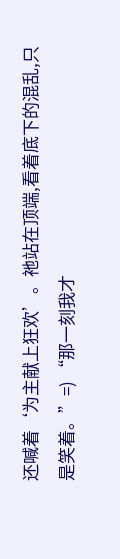还喊着‘为主献上狂欢’。祂站在顶端,看着底下的混乱,只是笑着。”=) “那一刻我才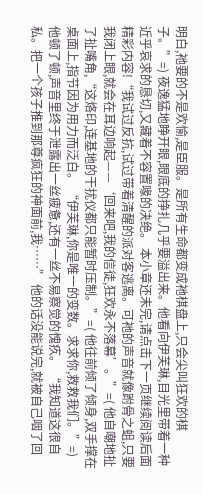明白,祂要的不是欢愉,是臣服。是所有生命都变成祂棋盘上,只会尖叫狂欢的棋子。”=) 夜逸猛地睁开眼,眼底的挣扎几乎要溢出来。他看向伊芙琳,目光里带着一种近乎哀求的恳切,又藏着不容置喙的决绝。 本小章还未完,请点击下一页继续阅读后面精彩内容!“我试过反抗,试过带着清醒的派对客逃离。可祂的声音就像跗骨之蛆,只要我闭上眼,就会在耳边响起——‘回来吧,我的信徒,狂欢永不落幕’。”=( 他自嘲地扯了扯嘴角,“这烙印,连基地的干扰仪都只能暂时压制。”=( 他往前倾了倾身,双手撑在桌面上,指节因为用力而泛白。 “伊芙琳,你是唯一的变数。求求你,救救我们。”=) 他顿了顿,声音里终于泄露出一丝疲惫,还有一丝不易察觉的愧疚。 “我知道这很自私。把一个孩子推到那尊疯狂的神面前,我……” 他的话没能说完,就被自己咽了回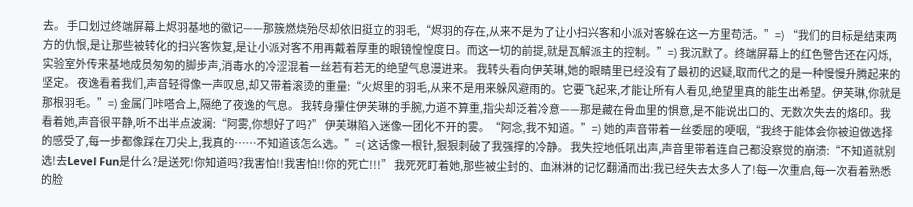去。 手口划过终端屏幕上烬羽基地的徽记——那簇燃烧殆尽却依旧挺立的羽毛,“烬羽的存在,从来不是为了让小扫兴客和小派对客躲在这一方里苟活。”=) “我们的目标是结束两方的仇恨,是让那些被转化的扫兴客恢复,是让小派对客不用再戴着厚重的眼镜惶惶度日。而这一切的前提,就是瓦解派主的控制。”=) 我沉默了。终端屏幕上的红色警告还在闪烁,实验室外传来基地成员匆匆的脚步声,消毒水的冷涩混着一丝若有若无的绝望气息漫进来。 我转头看向伊芙琳,她的眼睛里已经没有了最初的迟疑,取而代之的是一种慢慢升腾起来的坚定。 夜逸看着我们,声音轻得像一声叹息,却又带着滚烫的重量:“火烬里的羽毛,从来不是用来躲风避雨的。它要飞起来,才能让所有人看见,绝望里真的能生出希望。伊芙琳,你就是那根羽毛。”=) 金属门咔嗒合上,隔绝了夜逸的气息。 我转身攥住伊芙琳的手腕,力道不算重,指尖却泛着冷意——那是藏在骨血里的惧意,是不能说出口的、无数次失去的烙印。我看着她,声音很平静,听不出半点波澜:“阿雾,你想好了吗?” 伊芙琳陷入迷像一团化不开的雾。“阿念,我不知道。”=) 她的声音带着一丝委屈的哽咽,“我终于能体会你被迫做选择的感受了,每一步都像踩在刀尖上,我真的……不知道该怎么选。”=( 这话像一根针,狠狠刺破了我强撑的冷静。 我失控地低吼出声,声音里带着连自己都没察觉的崩溃:“不知道就别选!去Level Fun是什么?是送死!你知道吗?我害怕!!我害怕!!你的死亡!!!” 我死死盯着她,那些被尘封的、血淋淋的记忆翻涌而出:我已经失去太多人了!每一次重启,每一次看着熟悉的脸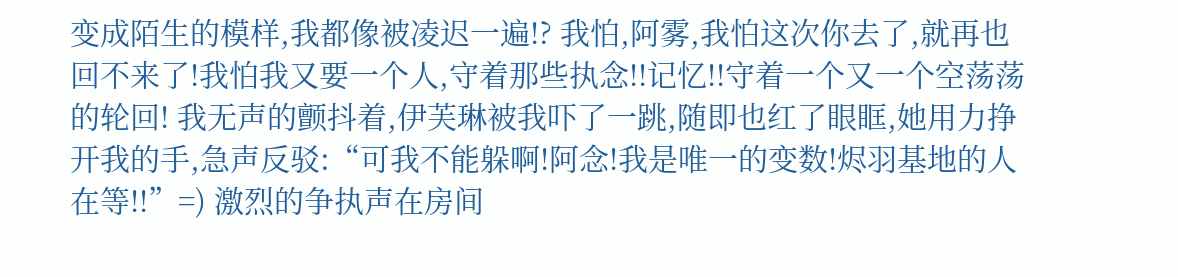变成陌生的模样,我都像被凌迟一遍!? 我怕,阿雾,我怕这次你去了,就再也回不来了!我怕我又要一个人,守着那些执念!!记忆!!守着一个又一个空荡荡的轮回! 我无声的颤抖着,伊芙琳被我吓了一跳,随即也红了眼眶,她用力挣开我的手,急声反驳:“可我不能躲啊!阿念!我是唯一的变数!烬羽基地的人在等!!”=) 激烈的争执声在房间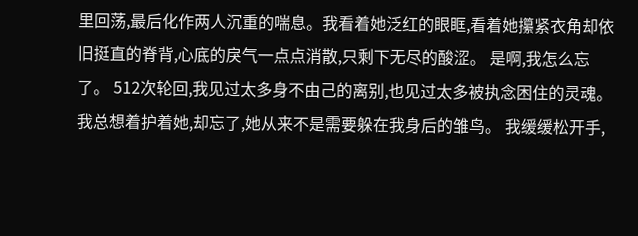里回荡,最后化作两人沉重的喘息。我看着她泛红的眼眶,看着她攥紧衣角却依旧挺直的脊背,心底的戾气一点点消散,只剩下无尽的酸涩。 是啊,我怎么忘了。 512次轮回,我见过太多身不由己的离别,也见过太多被执念困住的灵魂。我总想着护着她,却忘了,她从来不是需要躲在我身后的雏鸟。 我缓缓松开手,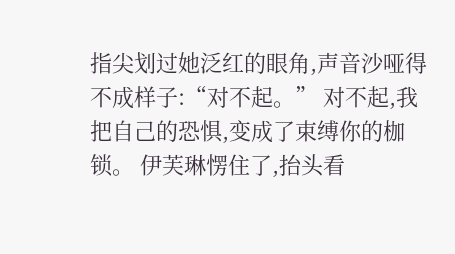指尖划过她泛红的眼角,声音沙哑得不成样子:“对不起。” 对不起,我把自己的恐惧,变成了束缚你的枷锁。 伊芙琳愣住了,抬头看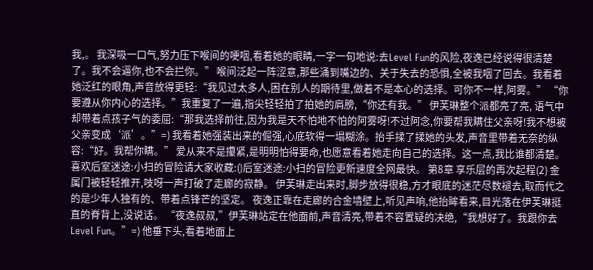我,。 我深吸一口气,努力压下喉间的哽咽,看着她的眼睛,一字一句地说:去Level Fun的风险,夜逸已经说得很清楚了。我不会逼你,也不会拦你。” 喉间泛起一阵涩意,那些涌到嘴边的、关于失去的恐惧,全被我咽了回去。我看着她泛红的眼角,声音放得更轻:“我见过太多人,困在别人的期待里,做着不是本心的选择。可你不一样,阿雾。” “你要遵从你内心的选择。”我重复了一遍,指尖轻轻拍了拍她的肩膀,“你还有我。” 伊芙琳整个派都亮了亮, 语气中却带着点孩子气的委屈:“那我选择前往,因为我是天不怕地不怕的阿雾呀!不过阿念,你要帮我瞒住父亲呀!我不想被父亲变成‘派’。”=) 我看着她强装出来的倔强,心底软得一塌糊涂。抬手揉了揉她的头发,声音里带着无奈的纵容:“好。我帮你瞒。” 爱从来不是攥紧,是明明怕得要命,也愿意看着她走向自己的选择。这一点,我比谁都清楚。 喜欢后室迷途:小扫的冒险请大家收藏:()后室迷途:小扫的冒险更新速度全网最快。 第8章 享乐层的再次起程(2) 金属门被轻轻推开,吱呀一声打破了走廊的寂静。 伊芙琳走出来时,脚步放得很稳,方才眼底的迷茫尽数褪去,取而代之的是少年人独有的、带着点锋芒的坚定。 夜逸正靠在走廊的合金墙壁上,听见声响,他抬眸看来,目光落在伊芙琳挺直的脊背上,没说话。 “夜逸叔叔,”伊芙琳站定在他面前,声音清亮,带着不容置疑的决绝,“我想好了。我跟你去Level Fun。”=) 他垂下头,看着地面上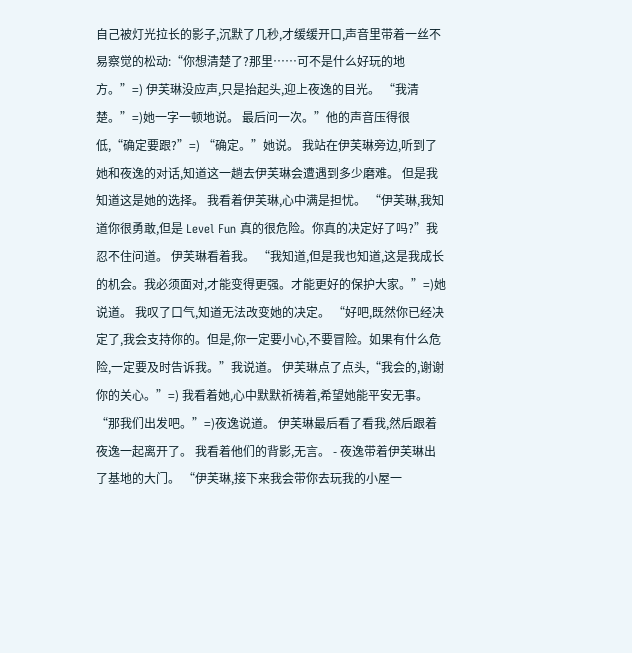自己被灯光拉长的影子,沉默了几秒,才缓缓开口,声音里带着一丝不易察觉的松动:“你想清楚了?那里……可不是什么好玩的地方。”=) 伊芙琳没应声,只是抬起头,迎上夜逸的目光。 “我清楚。”=)她一字一顿地说。 最后问一次。”他的声音压得很低,“确定要跟?”=) “确定。”她说。 我站在伊芙琳旁边,听到了她和夜逸的对话,知道这一趟去伊芙琳会遭遇到多少磨难。 但是我知道这是她的选择。 我看着伊芙琳,心中满是担忧。 “伊芙琳,我知道你很勇敢,但是 Level Fun 真的很危险。你真的决定好了吗?”我忍不住问道。 伊芙琳看着我。 “我知道,但是我也知道,这是我成长的机会。我必须面对,才能变得更强。才能更好的保护大家。”=)她说道。 我叹了口气,知道无法改变她的决定。 “好吧,既然你已经决定了,我会支持你的。但是,你一定要小心,不要冒险。如果有什么危险,一定要及时告诉我。”我说道。 伊芙琳点了点头,“我会的,谢谢你的关心。”=) 我看着她,心中默默祈祷着,希望她能平安无事。 “那我们出发吧。”=)夜逸说道。 伊芙琳最后看了看我,然后跟着夜逸一起离开了。 我看着他们的背影,无言。 - 夜逸带着伊芙琳出了基地的大门。 “伊芙琳,接下来我会带你去玩我的小屋一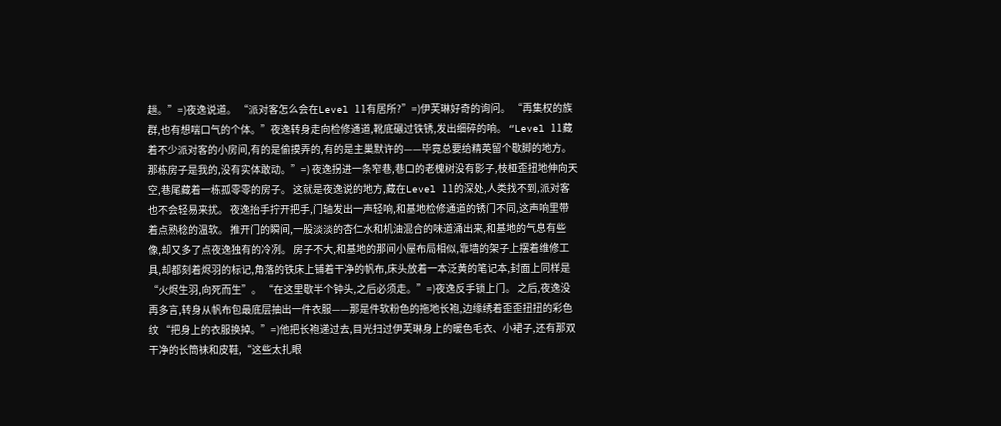趟。”=)夜逸说道。 “派对客怎么会在Level 11有居所?”=)伊芙琳好奇的询问。 “再集权的族群,也有想喘口气的个体。”夜逸转身走向检修通道,靴底碾过铁锈,发出细碎的响。 “Level 11藏着不少派对客的小房间,有的是偷摸弄的,有的是主巢默许的——毕竟总要给精英留个歇脚的地方。那栋房子是我的,没有实体敢动。”=) 夜逸拐进一条窄巷,巷口的老槐树没有影子,枝桠歪扭地伸向天空,巷尾藏着一栋孤零零的房子。 这就是夜逸说的地方,藏在Level 11的深处,人类找不到,派对客也不会轻易来扰。 夜逸抬手拧开把手,门轴发出一声轻响,和基地检修通道的锈门不同,这声响里带着点熟稔的温软。 推开门的瞬间,一股淡淡的杏仁水和机油混合的味道涌出来,和基地的气息有些像,却又多了点夜逸独有的冷冽。 房子不大,和基地的那间小屋布局相似,靠墙的架子上摆着维修工具,却都刻着烬羽的标记,角落的铁床上铺着干净的帆布,床头放着一本泛黄的笔记本,封面上同样是“火烬生羽,向死而生”。 “在这里歇半个钟头,之后必须走。”=)夜逸反手锁上门。 之后,夜逸没再多言,转身从帆布包最底层抽出一件衣服——那是件软粉色的拖地长袍,边缘绣着歪歪扭扭的彩色纹 “把身上的衣服换掉。”=)他把长袍递过去,目光扫过伊芙琳身上的暖色毛衣、小裙子,还有那双干净的长筒袜和皮鞋,“这些太扎眼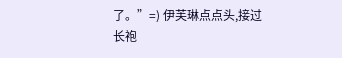了。”=) 伊芙琳点点头,接过长袍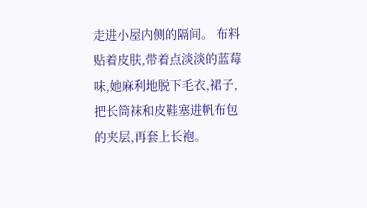走进小屋内侧的隔间。 布料贴着皮肤,带着点淡淡的蓝莓味,她麻利地脱下毛衣,裙子,把长筒袜和皮鞋塞进帆布包的夹层,再套上长袍。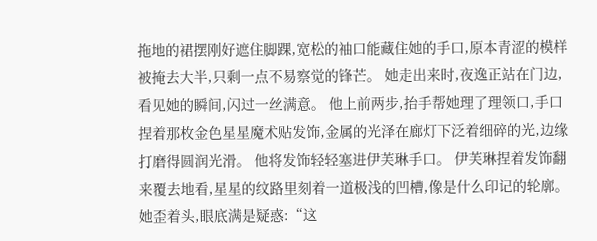拖地的裙摆刚好遮住脚踝,宽松的袖口能藏住她的手口,原本青涩的模样被掩去大半,只剩一点不易察觉的锋芒。 她走出来时,夜逸正站在门边,看见她的瞬间,闪过一丝满意。 他上前两步,抬手帮她理了理领口,手口捏着那枚金色星星魔术贴发饰,金属的光泽在廊灯下泛着细碎的光,边缘打磨得圆润光滑。 他将发饰轻轻塞进伊芙琳手口。 伊芙琳捏着发饰翻来覆去地看,星星的纹路里刻着一道极浅的凹槽,像是什么印记的轮廓。 她歪着头,眼底满是疑惑:“这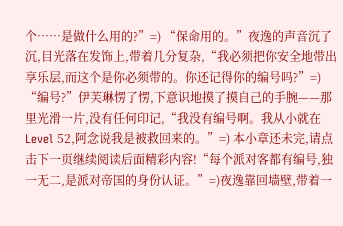个……是做什么用的?”=) “保命用的。”夜逸的声音沉了沉,目光落在发饰上,带着几分复杂,“我必须把你安全地带出享乐层,而这个是你必须带的。你还记得你的编号吗?”=) “编号?”伊芙琳愣了愣,下意识地摸了摸自己的手腕——那里光滑一片,没有任何印记,“我没有编号啊。我从小就在Level 52,阿念说我是被救回来的。”=) 本小章还未完,请点击下一页继续阅读后面精彩内容!“每个派对客都有编号,独一无二,是派对帝国的身份认证。”=)夜逸靠回墙壁,带着一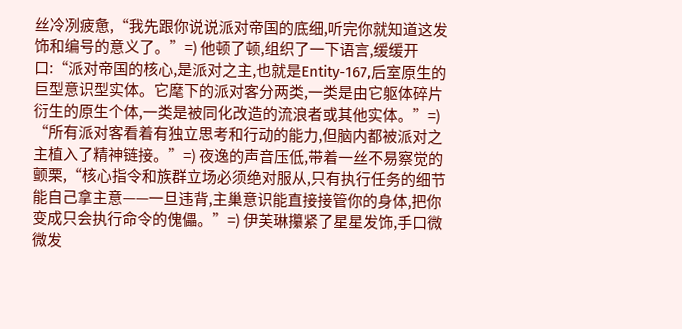丝冷冽疲惫,“我先跟你说说派对帝国的底细,听完你就知道这发饰和编号的意义了。”=) 他顿了顿,组织了一下语言,缓缓开口:“派对帝国的核心,是派对之主,也就是Entity-167,后室原生的巨型意识型实体。它麾下的派对客分两类,一类是由它躯体碎片衍生的原生个体,一类是被同化改造的流浪者或其他实体。”=) “所有派对客看着有独立思考和行动的能力,但脑内都被派对之主植入了精神链接。”=) 夜逸的声音压低,带着一丝不易察觉的颤栗,“核心指令和族群立场必须绝对服从,只有执行任务的细节能自己拿主意——一旦违背,主巢意识能直接接管你的身体,把你变成只会执行命令的傀儡。”=) 伊芙琳攥紧了星星发饰,手口微微发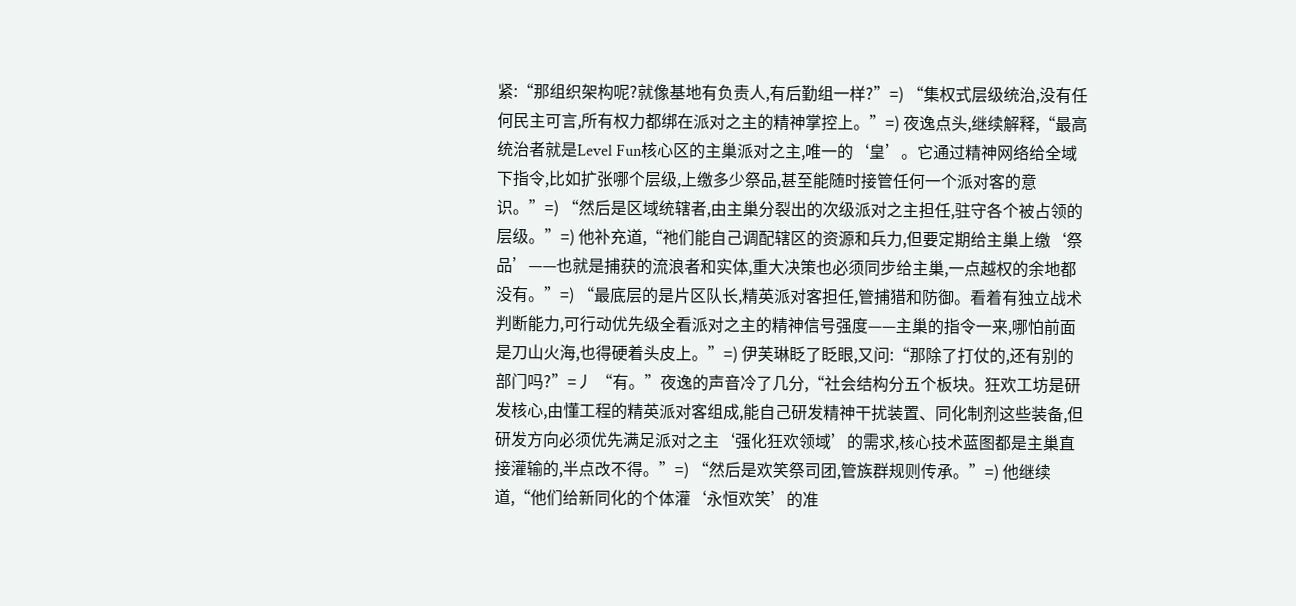紧:“那组织架构呢?就像基地有负责人,有后勤组一样?”=) “集权式层级统治,没有任何民主可言,所有权力都绑在派对之主的精神掌控上。”=) 夜逸点头,继续解释,“最高统治者就是Level Fun核心区的主巢派对之主,唯一的‘皇’。它通过精神网络给全域下指令,比如扩张哪个层级,上缴多少祭品,甚至能随时接管任何一个派对客的意识。”=) “然后是区域统辖者,由主巢分裂出的次级派对之主担任,驻守各个被占领的层级。”=) 他补充道,“祂们能自己调配辖区的资源和兵力,但要定期给主巢上缴‘祭品’——也就是捕获的流浪者和实体,重大决策也必须同步给主巢,一点越权的余地都没有。”=) “最底层的是片区队长,精英派对客担任,管捕猎和防御。看着有独立战术判断能力,可行动优先级全看派对之主的精神信号强度——主巢的指令一来,哪怕前面是刀山火海,也得硬着头皮上。”=) 伊芙琳眨了眨眼,又问:“那除了打仗的,还有别的部门吗?”=丿 “有。”夜逸的声音冷了几分,“社会结构分五个板块。狂欢工坊是研发核心,由懂工程的精英派对客组成,能自己研发精神干扰装置、同化制剂这些装备,但研发方向必须优先满足派对之主‘强化狂欢领域’的需求,核心技术蓝图都是主巢直接灌输的,半点改不得。”=) “然后是欢笑祭司团,管族群规则传承。”=) 他继续道,“他们给新同化的个体灌‘永恒欢笑’的准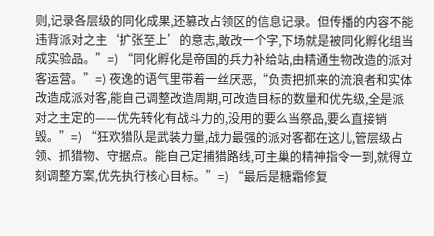则,记录各层级的同化成果,还篡改占领区的信息记录。但传播的内容不能违背派对之主‘扩张至上’的意志,敢改一个字,下场就是被同化孵化组当成实验品。”=) “同化孵化是帝国的兵力补给站,由精通生物改造的派对客运营。”=) 夜逸的语气里带着一丝厌恶,“负责把抓来的流浪者和实体改造成派对客,能自己调整改造周期,可改造目标的数量和优先级,全是派对之主定的——优先转化有战斗力的,没用的要么当祭品,要么直接销毁。”=) “狂欢猎队是武装力量,战力最强的派对客都在这儿,管层级占领、抓猎物、守据点。能自己定捕猎路线,可主巢的精神指令一到,就得立刻调整方案,优先执行核心目标。”=) “最后是糖霜修复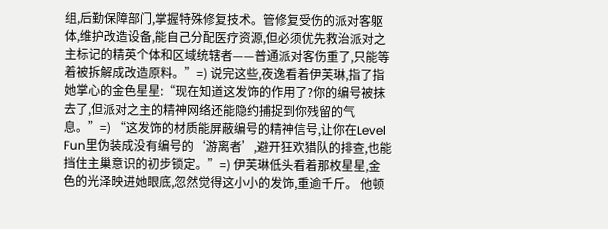组,后勤保障部门,掌握特殊修复技术。管修复受伤的派对客躯体,维护改造设备,能自己分配医疗资源,但必须优先救治派对之主标记的精英个体和区域统辖者——普通派对客伤重了,只能等着被拆解成改造原料。”=) 说完这些,夜逸看着伊芙琳,指了指她掌心的金色星星:“现在知道这发饰的作用了?你的编号被抹去了,但派对之主的精神网络还能隐约捕捉到你残留的气息。”=) “这发饰的材质能屏蔽编号的精神信号,让你在Level Fun里伪装成没有编号的‘游离者’,避开狂欢猎队的排查,也能挡住主巢意识的初步锁定。”=) 伊芙琳低头看着那枚星星,金色的光泽映进她眼底,忽然觉得这小小的发饰,重逾千斤。 他顿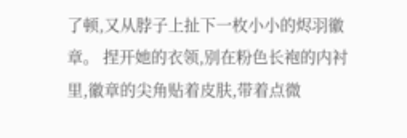了顿,又从脖子上扯下一枚小小的烬羽徽章。 捏开她的衣领,别在粉色长袍的内衬里,徽章的尖角贴着皮肤,带着点微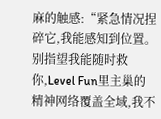麻的触感:“紧急情况捏碎它,我能感知到位置。别指望我能随时救你,Level Fun里主巢的精神网络覆盖全域,我不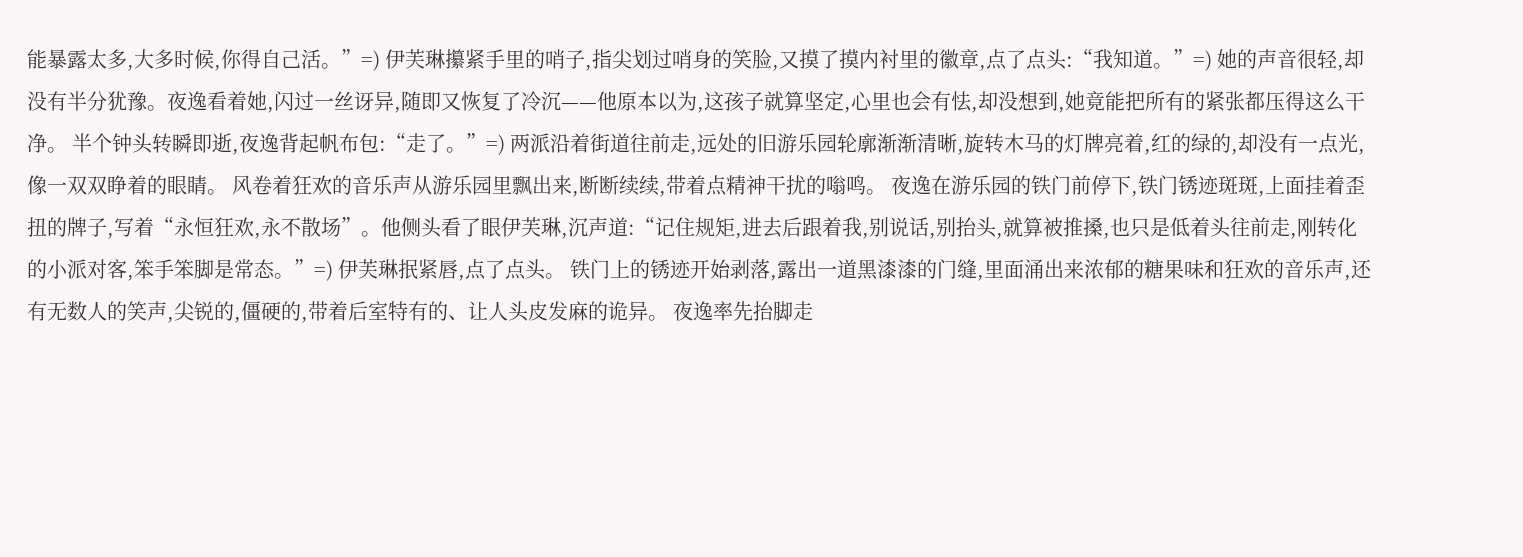能暴露太多,大多时候,你得自己活。”=) 伊芙琳攥紧手里的哨子,指尖划过哨身的笑脸,又摸了摸内衬里的徽章,点了点头:“我知道。”=) 她的声音很轻,却没有半分犹豫。夜逸看着她,闪过一丝讶异,随即又恢复了冷沉——他原本以为,这孩子就算坚定,心里也会有怯,却没想到,她竟能把所有的紧张都压得这么干净。 半个钟头转瞬即逝,夜逸背起帆布包:“走了。”=) 两派沿着街道往前走,远处的旧游乐园轮廓渐渐清晰,旋转木马的灯牌亮着,红的绿的,却没有一点光,像一双双睁着的眼睛。 风卷着狂欢的音乐声从游乐园里飘出来,断断续续,带着点精神干扰的嗡鸣。 夜逸在游乐园的铁门前停下,铁门锈迹斑斑,上面挂着歪扭的牌子,写着“永恒狂欢,永不散场”。他侧头看了眼伊芙琳,沉声道:“记住规矩,进去后跟着我,别说话,别抬头,就算被推搡,也只是低着头往前走,刚转化的小派对客,笨手笨脚是常态。”=) 伊芙琳抿紧唇,点了点头。 铁门上的锈迹开始剥落,露出一道黑漆漆的门缝,里面涌出来浓郁的糖果味和狂欢的音乐声,还有无数人的笑声,尖锐的,僵硬的,带着后室特有的、让人头皮发麻的诡异。 夜逸率先抬脚走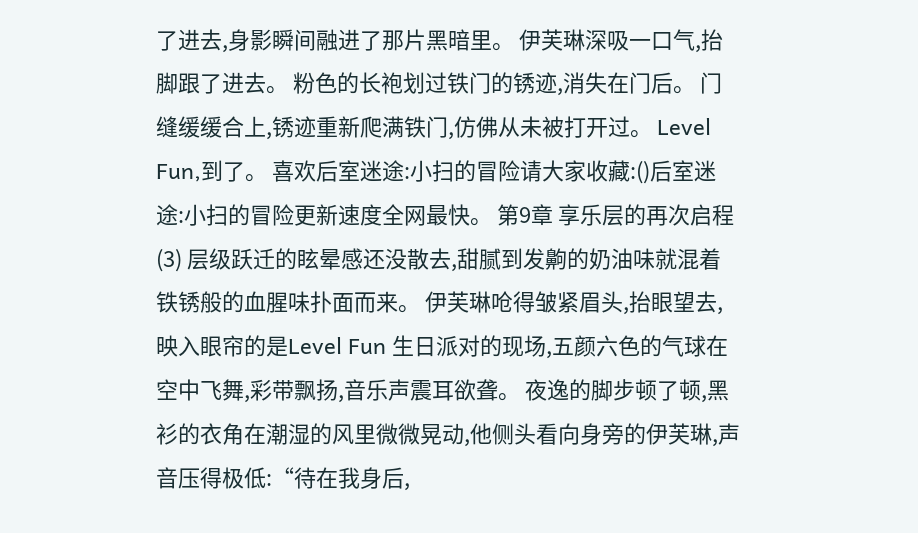了进去,身影瞬间融进了那片黑暗里。 伊芙琳深吸一口气,抬脚跟了进去。 粉色的长袍划过铁门的锈迹,消失在门后。 门缝缓缓合上,锈迹重新爬满铁门,仿佛从未被打开过。 Level Fun,到了。 喜欢后室迷途:小扫的冒险请大家收藏:()后室迷途:小扫的冒险更新速度全网最快。 第9章 享乐层的再次启程(3) 层级跃迁的眩晕感还没散去,甜腻到发齁的奶油味就混着铁锈般的血腥味扑面而来。 伊芙琳呛得皱紧眉头,抬眼望去,映入眼帘的是Level Fun 生日派对的现场,五颜六色的气球在空中飞舞,彩带飘扬,音乐声震耳欲聋。 夜逸的脚步顿了顿,黑衫的衣角在潮湿的风里微微晃动,他侧头看向身旁的伊芙琳,声音压得极低:“待在我身后,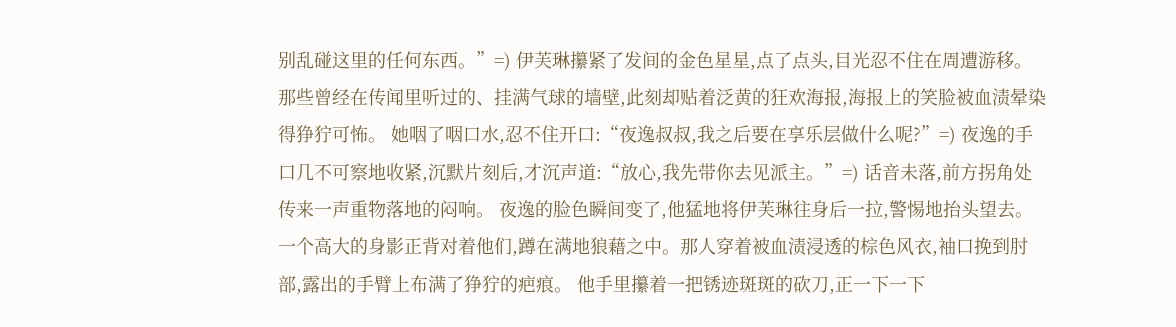别乱碰这里的任何东西。”=) 伊芙琳攥紧了发间的金色星星,点了点头,目光忍不住在周遭游移。那些曾经在传闻里听过的、挂满气球的墙壁,此刻却贴着泛黄的狂欢海报,海报上的笑脸被血渍晕染得狰狞可怖。 她咽了咽口水,忍不住开口:“夜逸叔叔,我之后要在享乐层做什么呢?”=) 夜逸的手口几不可察地收紧,沉默片刻后,才沉声道:“放心,我先带你去见派主。”=) 话音未落,前方拐角处传来一声重物落地的闷响。 夜逸的脸色瞬间变了,他猛地将伊芙琳往身后一拉,警惕地抬头望去。 一个高大的身影正背对着他们,蹲在满地狼藉之中。那人穿着被血渍浸透的棕色风衣,袖口挽到肘部,露出的手臂上布满了狰狞的疤痕。 他手里攥着一把锈迹斑斑的砍刀,正一下一下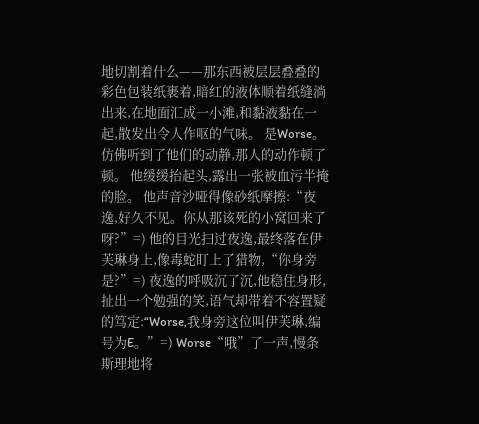地切割着什么——那东西被层层叠叠的彩色包装纸裹着,暗红的液体顺着纸缝淌出来,在地面汇成一小滩,和黏液黏在一起,散发出令人作呕的气味。 是Worse。 仿佛听到了他们的动静,那人的动作顿了顿。 他缓缓抬起头,露出一张被血污半掩的脸。 他声音沙哑得像砂纸摩擦:“夜逸,好久不见。你从那该死的小窝回来了呀?”=) 他的目光扫过夜逸,最终落在伊芙琳身上,像毒蛇盯上了猎物,“你身旁是?”=) 夜逸的呼吸沉了沉,他稳住身形,扯出一个勉强的笑,语气却带着不容置疑的笃定:“Worse,我身旁这位叫伊芙琳,编号为E。”=) Worse“哦”了一声,慢条斯理地将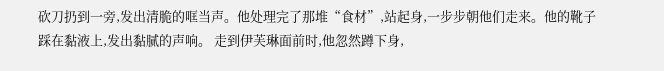砍刀扔到一旁,发出清脆的哐当声。他处理完了那堆“食材”,站起身,一步步朝他们走来。他的靴子踩在黏液上,发出黏腻的声响。 走到伊芙琳面前时,他忽然蹲下身,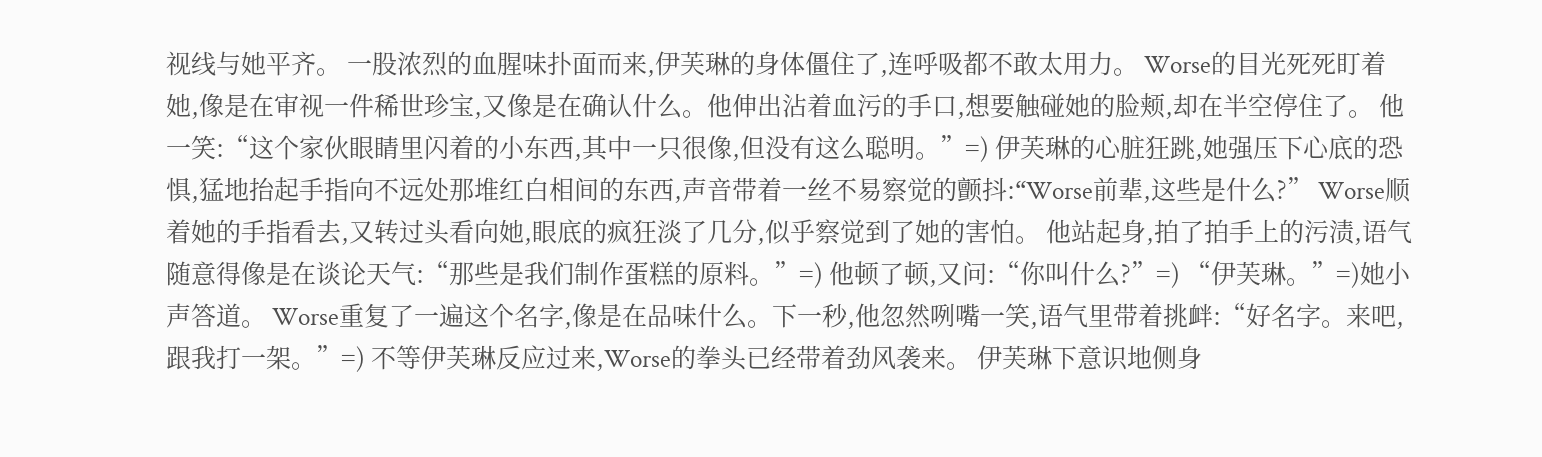视线与她平齐。 一股浓烈的血腥味扑面而来,伊芙琳的身体僵住了,连呼吸都不敢太用力。 Worse的目光死死盯着她,像是在审视一件稀世珍宝,又像是在确认什么。他伸出沾着血污的手口,想要触碰她的脸颊,却在半空停住了。 他一笑:“这个家伙眼睛里闪着的小东西,其中一只很像,但没有这么聪明。”=) 伊芙琳的心脏狂跳,她强压下心底的恐惧,猛地抬起手指向不远处那堆红白相间的东西,声音带着一丝不易察觉的颤抖:“Worse前辈,这些是什么?” Worse顺着她的手指看去,又转过头看向她,眼底的疯狂淡了几分,似乎察觉到了她的害怕。 他站起身,拍了拍手上的污渍,语气随意得像是在谈论天气:“那些是我们制作蛋糕的原料。”=) 他顿了顿,又问:“你叫什么?”=) “伊芙琳。”=)她小声答道。 Worse重复了一遍这个名字,像是在品味什么。下一秒,他忽然咧嘴一笑,语气里带着挑衅:“好名字。来吧,跟我打一架。”=) 不等伊芙琳反应过来,Worse的拳头已经带着劲风袭来。 伊芙琳下意识地侧身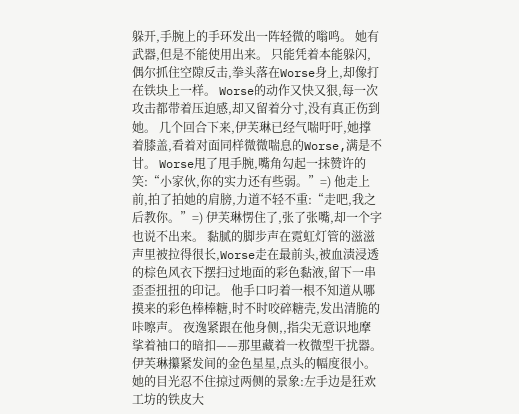躲开,手腕上的手环发出一阵轻微的嗡鸣。 她有武器,但是不能使用出来。 只能凭着本能躲闪,偶尔抓住空隙反击,拳头落在Worse身上,却像打在铁块上一样。 Worse的动作又快又狠,每一次攻击都带着压迫感,却又留着分寸,没有真正伤到她。 几个回合下来,伊芙琳已经气喘吁吁,她撑着膝盖,看着对面同样微微喘息的Worse,满是不甘。 Worse甩了甩手腕,嘴角勾起一抹赞许的笑:“小家伙,你的实力还有些弱。”=) 他走上前,拍了拍她的肩膀,力道不轻不重:“走吧,我之后教你。”=) 伊芙琳愣住了,张了张嘴,却一个字也说不出来。 黏腻的脚步声在霓虹灯管的滋滋声里被拉得很长,Worse走在最前头,被血渍浸透的棕色风衣下摆扫过地面的彩色黏液,留下一串歪歪扭扭的印记。 他手口叼着一根不知道从哪摸来的彩色棒棒糖,时不时咬碎糖壳,发出清脆的咔嚓声。 夜逸紧跟在他身侧,,指尖无意识地摩挲着袖口的暗扣——那里藏着一枚微型干扰器。 伊芙琳攥紧发间的金色星星,点头的幅度很小。她的目光忍不住掠过两侧的景象:左手边是狂欢工坊的铁皮大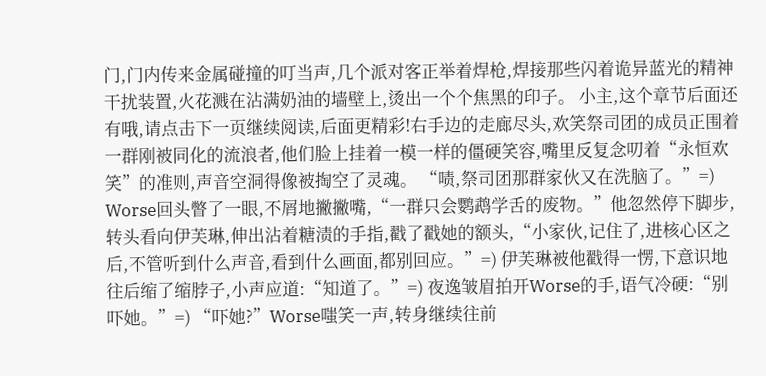门,门内传来金属碰撞的叮当声,几个派对客正举着焊枪,焊接那些闪着诡异蓝光的精神干扰装置,火花溅在沾满奶油的墙壁上,烫出一个个焦黑的印子。 小主,这个章节后面还有哦,请点击下一页继续阅读,后面更精彩!右手边的走廊尽头,欢笑祭司团的成员正围着一群刚被同化的流浪者,他们脸上挂着一模一样的僵硬笑容,嘴里反复念叨着“永恒欢笑”的准则,声音空洞得像被掏空了灵魂。 “啧,祭司团那群家伙又在洗脑了。”=) Worse回头瞥了一眼,不屑地撇撇嘴,“一群只会鹦鹉学舌的废物。”他忽然停下脚步,转头看向伊芙琳,伸出沾着糖渍的手指,戳了戳她的额头,“小家伙,记住了,进核心区之后,不管听到什么声音,看到什么画面,都别回应。”=) 伊芙琳被他戳得一愣,下意识地往后缩了缩脖子,小声应道:“知道了。”=) 夜逸皱眉拍开Worse的手,语气冷硬:“别吓她。”=) “吓她?”Worse嗤笑一声,转身继续往前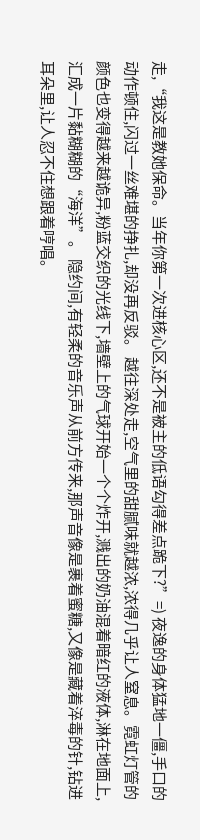走,“我这是教她保命。当年你第一次进核心区,还不是被主的低语勾得差点跪下?”=) 夜逸的身体猛地一僵,手口的动作顿住,闪过一丝难堪的挣扎,却没再反驳。 越往深处走,空气里的甜腻味就越浓,浓得几乎让人窒息。霓虹灯管的颜色也变得越来越诡异,粉蓝交织的光线下,墙壁上的气球开始一个个炸开,溅出的奶油混着暗红的液体,淋在地面上,汇成一片黏糊糊的“海洋”。 隐约间,有轻柔的音乐声从前方传来,那声音像是裹着蜜糖,又像是藏着淬毒的针,钻进耳朵里,让人忍不住想跟着哼唱。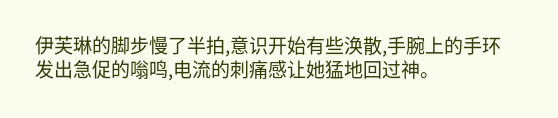伊芙琳的脚步慢了半拍,意识开始有些涣散,手腕上的手环发出急促的嗡鸣,电流的刺痛感让她猛地回过神。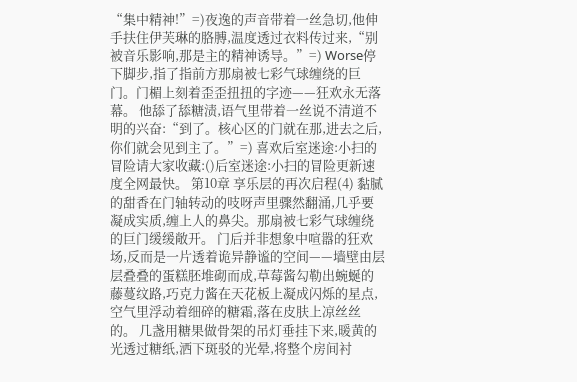“集中精神!”=)夜逸的声音带着一丝急切,他伸手扶住伊芙琳的胳膊,温度透过衣料传过来,“别被音乐影响,那是主的精神诱导。”=) Worse停下脚步,指了指前方那扇被七彩气球缠绕的巨门。门楣上刻着歪歪扭扭的字迹——狂欢永无落幕。 他舔了舔糖渍,语气里带着一丝说不清道不明的兴奋:“到了。核心区的门就在那,进去之后,你们就会见到主了。”=) 喜欢后室迷途:小扫的冒险请大家收藏:()后室迷途:小扫的冒险更新速度全网最快。 第10章 享乐层的再次启程(4) 黏腻的甜香在门轴转动的吱呀声里骤然翻涌,几乎要凝成实质,缠上人的鼻尖。那扇被七彩气球缠绕的巨门缓缓敞开。 门后并非想象中喧嚣的狂欢场,反而是一片透着诡异静谧的空间——墙壁由层层叠叠的蛋糕胚堆砌而成,草莓酱勾勒出蜿蜒的藤蔓纹路,巧克力酱在天花板上凝成闪烁的星点,空气里浮动着细碎的糖霜,落在皮肤上凉丝丝的。 几盏用糖果做骨架的吊灯垂挂下来,暖黄的光透过糖纸,洒下斑驳的光晕,将整个房间衬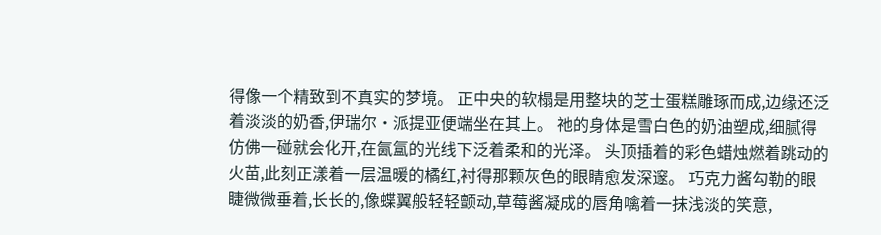得像一个精致到不真实的梦境。 正中央的软榻是用整块的芝士蛋糕雕琢而成,边缘还泛着淡淡的奶香,伊瑞尔·派提亚便端坐在其上。 祂的身体是雪白色的奶油塑成,细腻得仿佛一碰就会化开,在氤氲的光线下泛着柔和的光泽。 头顶插着的彩色蜡烛燃着跳动的火苗,此刻正漾着一层温暖的橘红,衬得那颗灰色的眼睛愈发深邃。 巧克力酱勾勒的眼睫微微垂着,长长的,像蝶翼般轻轻颤动,草莓酱凝成的唇角噙着一抹浅淡的笑意,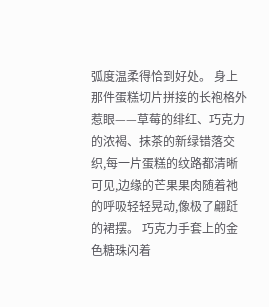弧度温柔得恰到好处。 身上那件蛋糕切片拼接的长袍格外惹眼——草莓的绯红、巧克力的浓褐、抹茶的新绿错落交织,每一片蛋糕的纹路都清晰可见,边缘的芒果果肉随着祂的呼吸轻轻晃动,像极了翩跹的裙摆。 巧克力手套上的金色糖珠闪着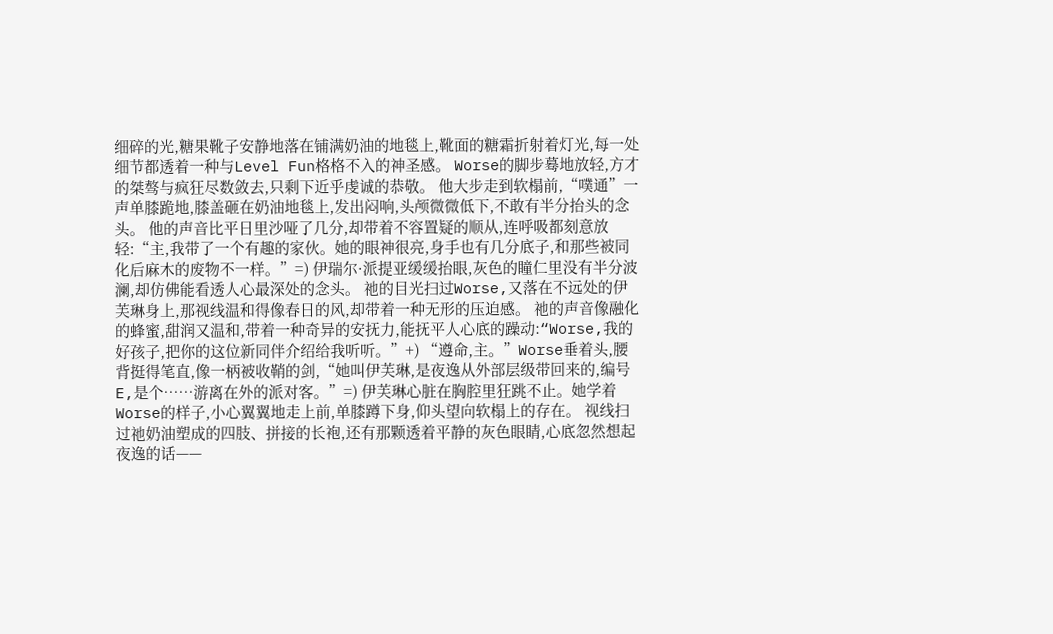细碎的光,糖果靴子安静地落在铺满奶油的地毯上,靴面的糖霜折射着灯光,每一处细节都透着一种与Level Fun格格不入的神圣感。 Worse的脚步蓦地放轻,方才的桀骜与疯狂尽数敛去,只剩下近乎虔诚的恭敬。 他大步走到软榻前,“噗通”一声单膝跪地,膝盖砸在奶油地毯上,发出闷响,头颅微微低下,不敢有半分抬头的念头。 他的声音比平日里沙哑了几分,却带着不容置疑的顺从,连呼吸都刻意放轻:“主,我带了一个有趣的家伙。她的眼神很亮,身手也有几分底子,和那些被同化后麻木的废物不一样。”=) 伊瑞尔·派提亚缓缓抬眼,灰色的瞳仁里没有半分波澜,却仿佛能看透人心最深处的念头。 祂的目光扫过Worse,又落在不远处的伊芙琳身上,那视线温和得像春日的风,却带着一种无形的压迫感。 祂的声音像融化的蜂蜜,甜润又温和,带着一种奇异的安抚力,能抚平人心底的躁动:“Worse,我的好孩子,把你的这位新同伴介绍给我听听。”+) “遵命,主。”Worse垂着头,腰背挺得笔直,像一柄被收鞘的剑,“她叫伊芙琳,是夜逸从外部层级带回来的,编号E,是个……游离在外的派对客。”=) 伊芙琳心脏在胸腔里狂跳不止。她学着Worse的样子,小心翼翼地走上前,单膝蹲下身,仰头望向软榻上的存在。 视线扫过祂奶油塑成的四肢、拼接的长袍,还有那颗透着平静的灰色眼睛,心底忽然想起夜逸的话——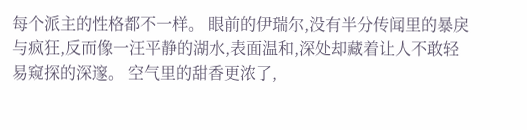每个派主的性格都不一样。 眼前的伊瑞尔,没有半分传闻里的暴戾与疯狂,反而像一汪平静的湖水,表面温和,深处却藏着让人不敢轻易窥探的深邃。 空气里的甜香更浓了,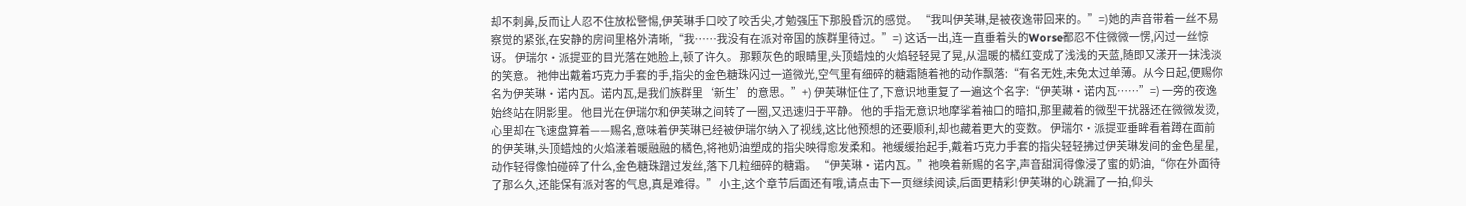却不刺鼻,反而让人忍不住放松警惕,伊芙琳手口咬了咬舌尖,才勉强压下那股昏沉的感觉。 “我叫伊芙琳,是被夜逸带回来的。”=)她的声音带着一丝不易察觉的紧张,在安静的房间里格外清晰,“我……我没有在派对帝国的族群里待过。”=) 这话一出,连一直垂着头的Worse都忍不住微微一愣,闪过一丝惊讶。 伊瑞尔·派提亚的目光落在她脸上,顿了许久。 那颗灰色的眼睛里,头顶蜡烛的火焰轻轻晃了晃,从温暖的橘红变成了浅浅的天蓝,随即又漾开一抹浅淡的笑意。 祂伸出戴着巧克力手套的手,指尖的金色糖珠闪过一道微光,空气里有细碎的糖霜随着祂的动作飘落:“有名无姓,未免太过单薄。从今日起,便赐你名为伊芙琳·诺内瓦。诺内瓦,是我们族群里‘新生’的意思。”+) 伊芙琳怔住了,下意识地重复了一遍这个名字:“伊芙琳·诺内瓦……”=) 一旁的夜逸始终站在阴影里。 他目光在伊瑞尔和伊芙琳之间转了一圈,又迅速归于平静。 他的手指无意识地摩挲着袖口的暗扣,那里藏着的微型干扰器还在微微发烫,心里却在飞速盘算着——赐名,意味着伊芙琳已经被伊瑞尔纳入了视线,这比他预想的还要顺利,却也藏着更大的变数。 伊瑞尔·派提亚垂眸看着蹲在面前的伊芙琳,头顶蜡烛的火焰漾着暖融融的橘色,将祂奶油塑成的指尖映得愈发柔和。祂缓缓抬起手,戴着巧克力手套的指尖轻轻拂过伊芙琳发间的金色星星,动作轻得像怕碰碎了什么,金色糖珠蹭过发丝,落下几粒细碎的糖霜。 “伊芙琳·诺内瓦。”祂唤着新赐的名字,声音甜润得像浸了蜜的奶油,“你在外面待了那么久,还能保有派对客的气息,真是难得。” 小主,这个章节后面还有哦,请点击下一页继续阅读,后面更精彩!伊芙琳的心跳漏了一拍,仰头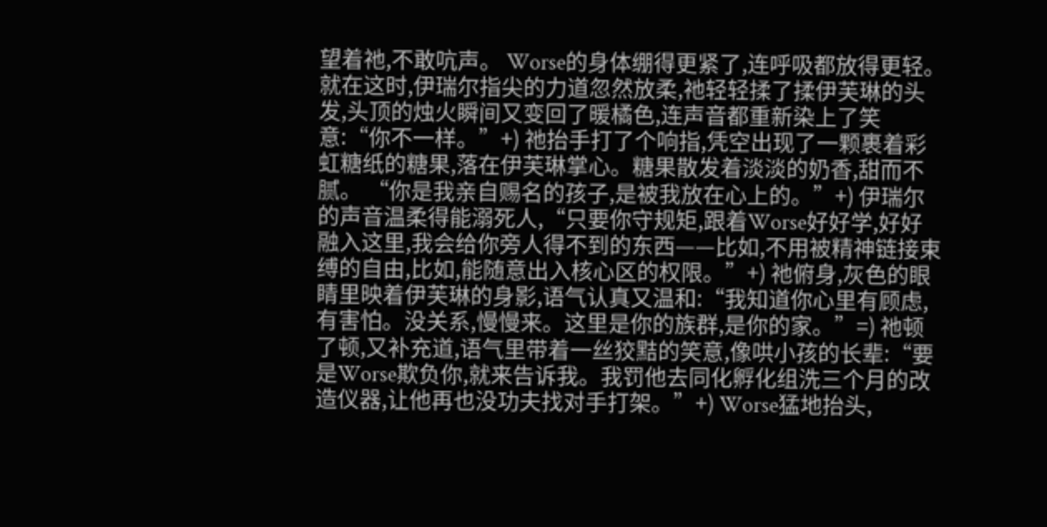望着祂,不敢吭声。 Worse的身体绷得更紧了,连呼吸都放得更轻。 就在这时,伊瑞尔指尖的力道忽然放柔,祂轻轻揉了揉伊芙琳的头发,头顶的烛火瞬间又变回了暖橘色,连声音都重新染上了笑意:“你不一样。”+) 祂抬手打了个响指,凭空出现了一颗裹着彩虹糖纸的糖果,落在伊芙琳掌心。糖果散发着淡淡的奶香,甜而不腻。 “你是我亲自赐名的孩子,是被我放在心上的。”+) 伊瑞尔的声音温柔得能溺死人,“只要你守规矩,跟着Worse好好学,好好融入这里,我会给你旁人得不到的东西——比如,不用被精神链接束缚的自由,比如,能随意出入核心区的权限。”+) 祂俯身,灰色的眼睛里映着伊芙琳的身影,语气认真又温和:“我知道你心里有顾虑,有害怕。没关系,慢慢来。这里是你的族群,是你的家。”=) 祂顿了顿,又补充道,语气里带着一丝狡黠的笑意,像哄小孩的长辈:“要是Worse欺负你,就来告诉我。我罚他去同化孵化组洗三个月的改造仪器,让他再也没功夫找对手打架。”+) Worse猛地抬头,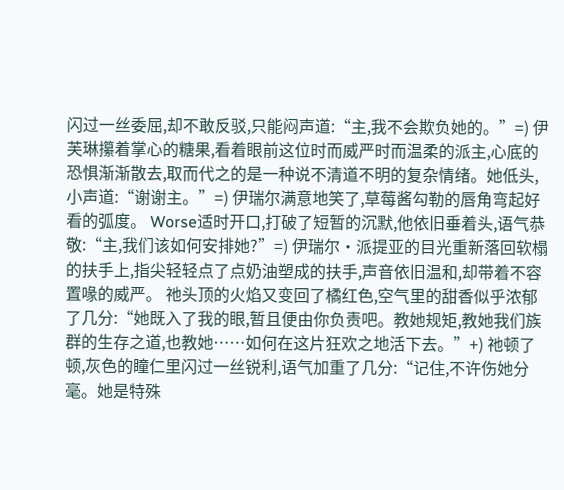闪过一丝委屈,却不敢反驳,只能闷声道:“主,我不会欺负她的。”=) 伊芙琳攥着掌心的糖果,看着眼前这位时而威严时而温柔的派主,心底的恐惧渐渐散去,取而代之的是一种说不清道不明的复杂情绪。她低头,小声道:“谢谢主。”=) 伊瑞尔满意地笑了,草莓酱勾勒的唇角弯起好看的弧度。 Worse适时开口,打破了短暂的沉默,他依旧垂着头,语气恭敬:“主,我们该如何安排她?”=) 伊瑞尔·派提亚的目光重新落回软榻的扶手上,指尖轻轻点了点奶油塑成的扶手,声音依旧温和,却带着不容置喙的威严。 祂头顶的火焰又变回了橘红色,空气里的甜香似乎浓郁了几分:“她既入了我的眼,暂且便由你负责吧。教她规矩,教她我们族群的生存之道,也教她……如何在这片狂欢之地活下去。”+) 祂顿了顿,灰色的瞳仁里闪过一丝锐利,语气加重了几分:“记住,不许伤她分毫。她是特殊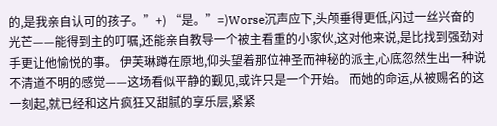的,是我亲自认可的孩子。”+) “是。”=)Worse沉声应下,头颅垂得更低,闪过一丝兴奋的光芒——能得到主的叮嘱,还能亲自教导一个被主看重的小家伙,这对他来说,是比找到强劲对手更让他愉悦的事。 伊芙琳蹲在原地,仰头望着那位神圣而神秘的派主,心底忽然生出一种说不清道不明的感觉——这场看似平静的觐见,或许只是一个开始。 而她的命运,从被赐名的这一刻起,就已经和这片疯狂又甜腻的享乐层,紧紧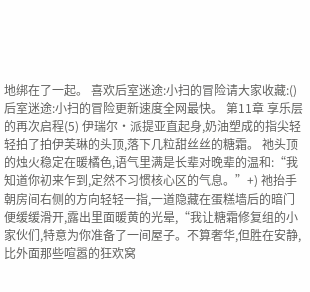地绑在了一起。 喜欢后室迷途:小扫的冒险请大家收藏:()后室迷途:小扫的冒险更新速度全网最快。 第11章 享乐层的再次启程(5) 伊瑞尔·派提亚直起身,奶油塑成的指尖轻轻拍了拍伊芙琳的头顶,落下几粒甜丝丝的糖霜。 祂头顶的烛火稳定在暖橘色,语气里满是长辈对晚辈的温和:“我知道你初来乍到,定然不习惯核心区的气息。”+) 祂抬手朝房间右侧的方向轻轻一指,一道隐藏在蛋糕墙后的暗门便缓缓滑开,露出里面暖黄的光晕,“我让糖霜修复组的小家伙们,特意为你准备了一间屋子。不算奢华,但胜在安静,比外面那些喧嚣的狂欢窝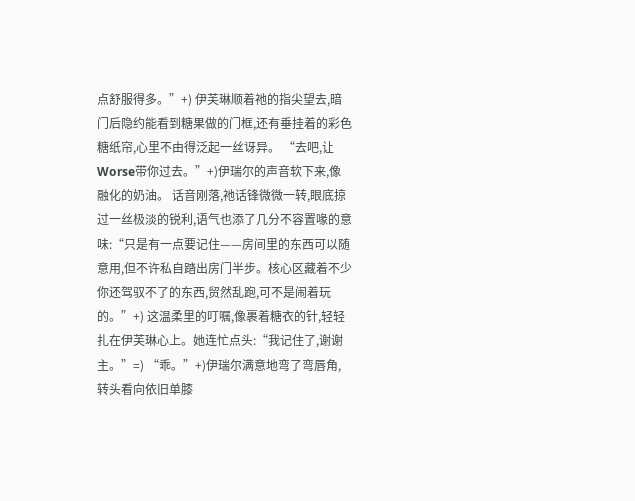点舒服得多。”+) 伊芙琳顺着祂的指尖望去,暗门后隐约能看到糖果做的门框,还有垂挂着的彩色糖纸帘,心里不由得泛起一丝讶异。 “去吧,让Worse带你过去。”+)伊瑞尔的声音软下来,像融化的奶油。 话音刚落,祂话锋微微一转,眼底掠过一丝极淡的锐利,语气也添了几分不容置喙的意味:“只是有一点要记住——房间里的东西可以随意用,但不许私自踏出房门半步。核心区藏着不少你还驾驭不了的东西,贸然乱跑,可不是闹着玩的。”+) 这温柔里的叮嘱,像裹着糖衣的针,轻轻扎在伊芙琳心上。她连忙点头:“我记住了,谢谢主。”=) “乖。”+)伊瑞尔满意地弯了弯唇角,转头看向依旧单膝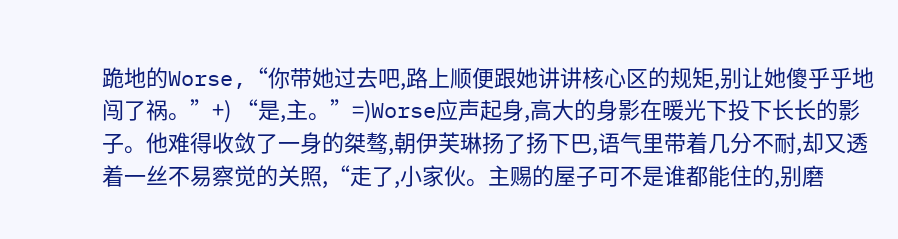跪地的Worse,“你带她过去吧,路上顺便跟她讲讲核心区的规矩,别让她傻乎乎地闯了祸。”+) “是,主。”=)Worse应声起身,高大的身影在暖光下投下长长的影子。他难得收敛了一身的桀骜,朝伊芙琳扬了扬下巴,语气里带着几分不耐,却又透着一丝不易察觉的关照,“走了,小家伙。主赐的屋子可不是谁都能住的,别磨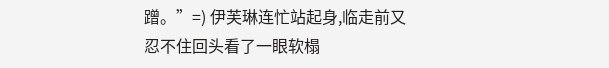蹭。”=) 伊芙琳连忙站起身,临走前又忍不住回头看了一眼软榻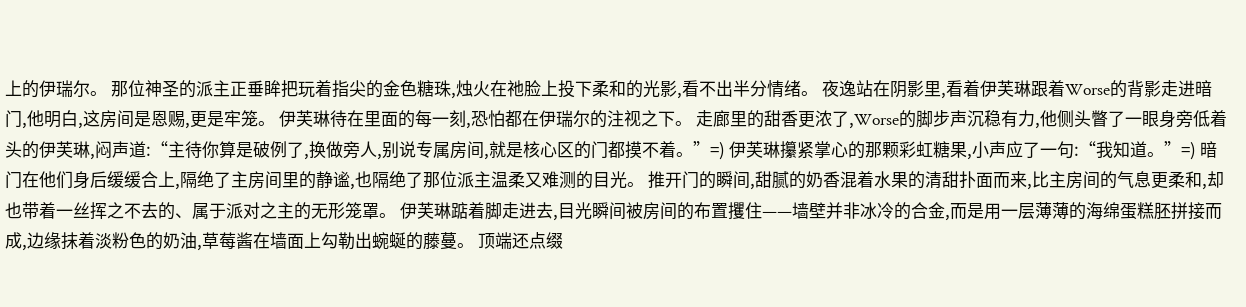上的伊瑞尔。 那位神圣的派主正垂眸把玩着指尖的金色糖珠,烛火在祂脸上投下柔和的光影,看不出半分情绪。 夜逸站在阴影里,看着伊芙琳跟着Worse的背影走进暗门,他明白,这房间是恩赐,更是牢笼。 伊芙琳待在里面的每一刻,恐怕都在伊瑞尔的注视之下。 走廊里的甜香更浓了,Worse的脚步声沉稳有力,他侧头瞥了一眼身旁低着头的伊芙琳,闷声道:“主待你算是破例了,换做旁人,别说专属房间,就是核心区的门都摸不着。”=) 伊芙琳攥紧掌心的那颗彩虹糖果,小声应了一句:“我知道。”=) 暗门在他们身后缓缓合上,隔绝了主房间里的静谧,也隔绝了那位派主温柔又难测的目光。 推开门的瞬间,甜腻的奶香混着水果的清甜扑面而来,比主房间的气息更柔和,却也带着一丝挥之不去的、属于派对之主的无形笼罩。 伊芙琳踮着脚走进去,目光瞬间被房间的布置攫住——墙壁并非冰冷的合金,而是用一层薄薄的海绵蛋糕胚拼接而成,边缘抹着淡粉色的奶油,草莓酱在墙面上勾勒出蜿蜒的藤蔓。 顶端还点缀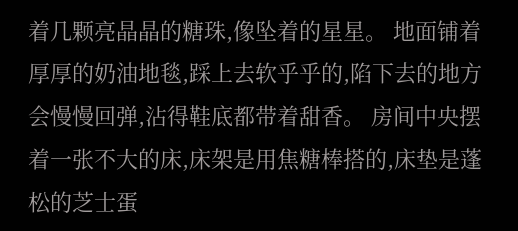着几颗亮晶晶的糖珠,像坠着的星星。 地面铺着厚厚的奶油地毯,踩上去软乎乎的,陷下去的地方会慢慢回弹,沾得鞋底都带着甜香。 房间中央摆着一张不大的床,床架是用焦糖棒搭的,床垫是蓬松的芝士蛋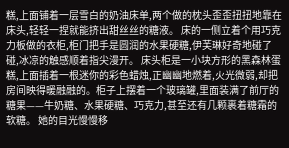糕,上面铺着一层雪白的奶油床单,两个做的枕头歪歪扭扭地靠在床头,轻轻一捏就能挤出甜丝丝的糖液。 床的一侧立着个用巧克力板做的衣柜,柜门把手是圆润的水果硬糖,伊芙琳好奇地碰了碰,冰凉的触感顺着指尖漫开。 床头柜是一小块方形的黑森林蛋糕,上面插着一根迷你的彩色蜡烛,正幽幽地燃着,火光微弱,却把房间映得暖融融的。柜子上摆着一个玻璃罐,里面装满了前厅的糖果——牛奶糖、水果硬糖、巧克力,甚至还有几颗裹着糖霜的软糖。 她的目光慢慢移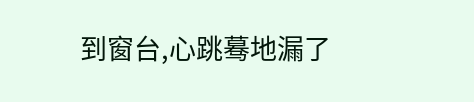到窗台,心跳蓦地漏了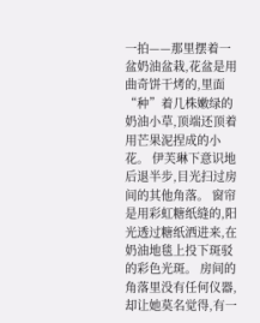一拍——那里摆着一盆奶油盆栽,花盆是用曲奇饼干烤的,里面“种”着几株嫩绿的奶油小草,顶端还顶着用芒果泥捏成的小花。 伊芙琳下意识地后退半步,目光扫过房间的其他角落。 窗帘是用彩虹糖纸缝的,阳光透过糖纸洒进来,在奶油地毯上投下斑驳的彩色光斑。 房间的角落里没有任何仪器,却让她莫名觉得,有一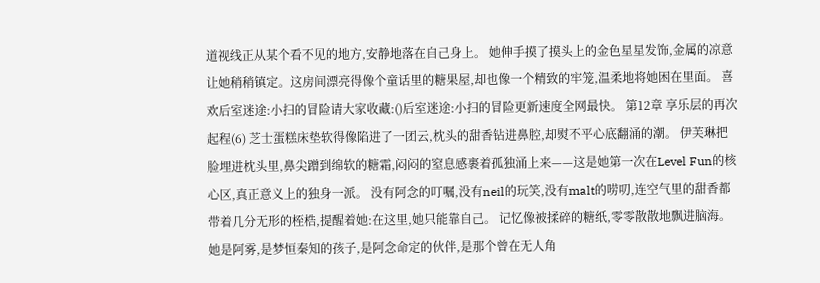道视线正从某个看不见的地方,安静地落在自己身上。 她伸手摸了摸头上的金色星星发饰,金属的凉意让她稍稍镇定。这房间漂亮得像个童话里的糖果屋,却也像一个精致的牢笼,温柔地将她困在里面。 喜欢后室迷途:小扫的冒险请大家收藏:()后室迷途:小扫的冒险更新速度全网最快。 第12章 享乐层的再次起程(6) 芝士蛋糕床垫软得像陷进了一团云,枕头的甜香钻进鼻腔,却熨不平心底翻涌的潮。 伊芙琳把脸埋进枕头里,鼻尖蹭到绵软的糖霜,闷闷的窒息感裹着孤独涌上来——这是她第一次在Level Fun的核心区,真正意义上的独身一派。 没有阿念的叮嘱,没有neil的玩笑,没有malt的唠叨,连空气里的甜香都带着几分无形的桎梏,提醒着她:在这里,她只能靠自己。 记忆像被揉碎的糖纸,零零散散地飘进脑海。 她是阿雾,是梦恒秦知的孩子,是阿念命定的伙伴,是那个曾在无人角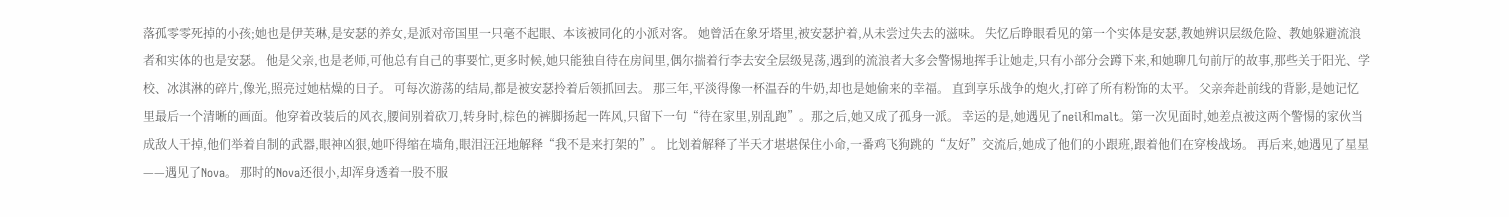落孤零零死掉的小孩;她也是伊芙琳,是安瑟的养女,是派对帝国里一只毫不起眼、本该被同化的小派对客。 她曾活在象牙塔里,被安瑟护着,从未尝过失去的滋味。 失忆后睁眼看见的第一个实体是安瑟,教她辨识层级危险、教她躲避流浪者和实体的也是安瑟。 他是父亲,也是老师,可他总有自己的事要忙,更多时候,她只能独自待在房间里,偶尔揣着行李去安全层级晃荡,遇到的流浪者大多会警惕地挥手让她走,只有小部分会蹲下来,和她聊几句前厅的故事,那些关于阳光、学校、冰淇淋的碎片,像光,照亮过她枯燥的日子。 可每次游荡的结局,都是被安瑟拎着后领抓回去。 那三年,平淡得像一杯温吞的牛奶,却也是她偷来的幸福。 直到享乐战争的炮火,打碎了所有粉饰的太平。 父亲奔赴前线的背影,是她记忆里最后一个清晰的画面。他穿着改装后的风衣,腰间别着砍刀,转身时,棕色的裤脚扬起一阵风,只留下一句“待在家里,别乱跑”。那之后,她又成了孤身一派。 幸运的是,她遇见了neil和malt。第一次见面时,她差点被这两个警惕的家伙当成敌人干掉,他们举着自制的武器,眼神凶狠,她吓得缩在墙角,眼泪汪汪地解释“我不是来打架的”。 比划着解释了半天才堪堪保住小命,一番鸡飞狗跳的“友好”交流后,她成了他们的小跟班,跟着他们在穿梭战场。 再后来,她遇见了星星——遇见了Nova。 那时的Nova还很小,却浑身透着一股不服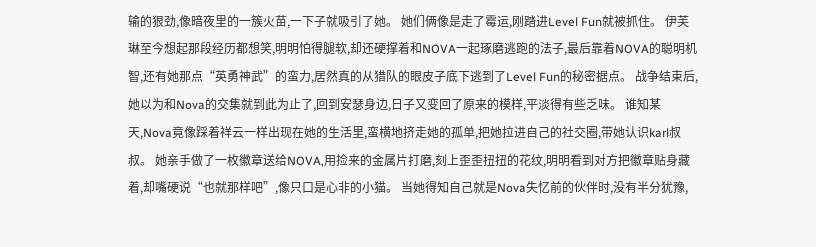输的狠劲,像暗夜里的一簇火苗,一下子就吸引了她。 她们俩像是走了霉运,刚踏进Level Fun就被抓住。 伊芙琳至今想起那段经历都想笑,明明怕得腿软,却还硬撑着和NOVA一起琢磨逃跑的法子,最后靠着NOVA的聪明机智,还有她那点“英勇神武”的蛮力,居然真的从猎队的眼皮子底下逃到了Level Fun的秘密据点。 战争结束后,她以为和Nova的交集就到此为止了,回到安瑟身边,日子又变回了原来的模样,平淡得有些乏味。 谁知某天,Nova竟像踩着祥云一样出现在她的生活里,蛮横地挤走她的孤单,把她拉进自己的社交圈,带她认识karl叔叔。 她亲手做了一枚徽章送给NOVA,用捡来的金属片打磨,刻上歪歪扭扭的花纹,明明看到对方把徽章贴身藏着,却嘴硬说“也就那样吧”,像只口是心非的小猫。 当她得知自己就是Nova失忆前的伙伴时,没有半分犹豫,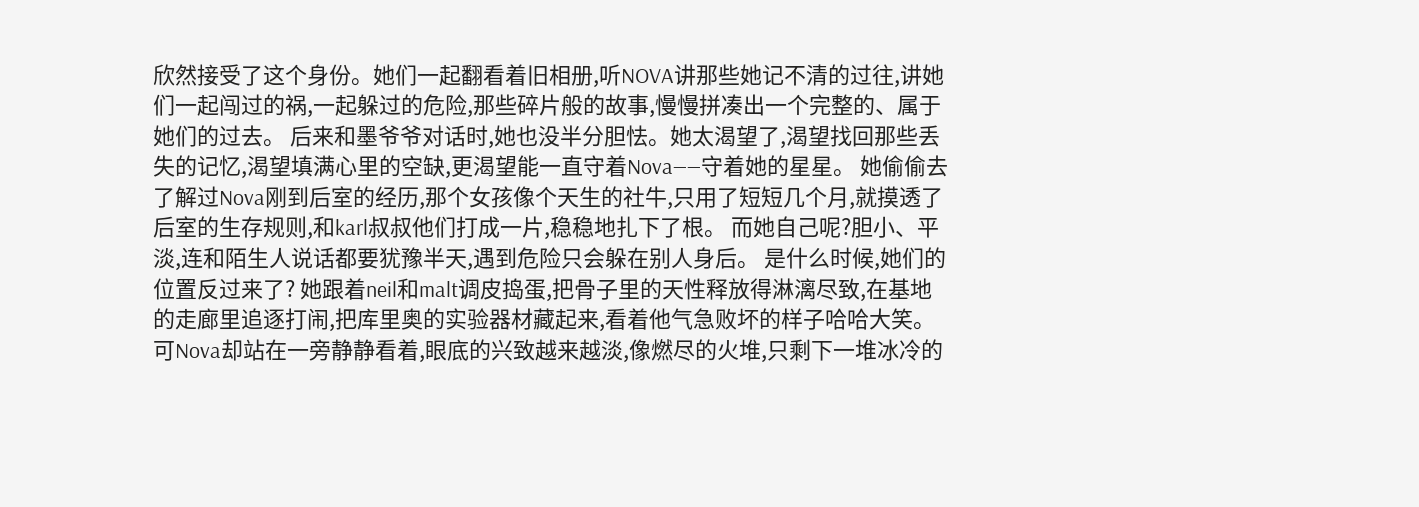欣然接受了这个身份。她们一起翻看着旧相册,听NOVA讲那些她记不清的过往,讲她们一起闯过的祸,一起躲过的危险,那些碎片般的故事,慢慢拼凑出一个完整的、属于她们的过去。 后来和墨爷爷对话时,她也没半分胆怯。她太渴望了,渴望找回那些丢失的记忆,渴望填满心里的空缺,更渴望能一直守着Nova——守着她的星星。 她偷偷去了解过Nova刚到后室的经历,那个女孩像个天生的社牛,只用了短短几个月,就摸透了后室的生存规则,和karl叔叔他们打成一片,稳稳地扎下了根。 而她自己呢?胆小、平淡,连和陌生人说话都要犹豫半天,遇到危险只会躲在别人身后。 是什么时候,她们的位置反过来了? 她跟着neil和malt调皮捣蛋,把骨子里的天性释放得淋漓尽致,在基地的走廊里追逐打闹,把库里奥的实验器材藏起来,看着他气急败坏的样子哈哈大笑。 可Nova却站在一旁静静看着,眼底的兴致越来越淡,像燃尽的火堆,只剩下一堆冰冷的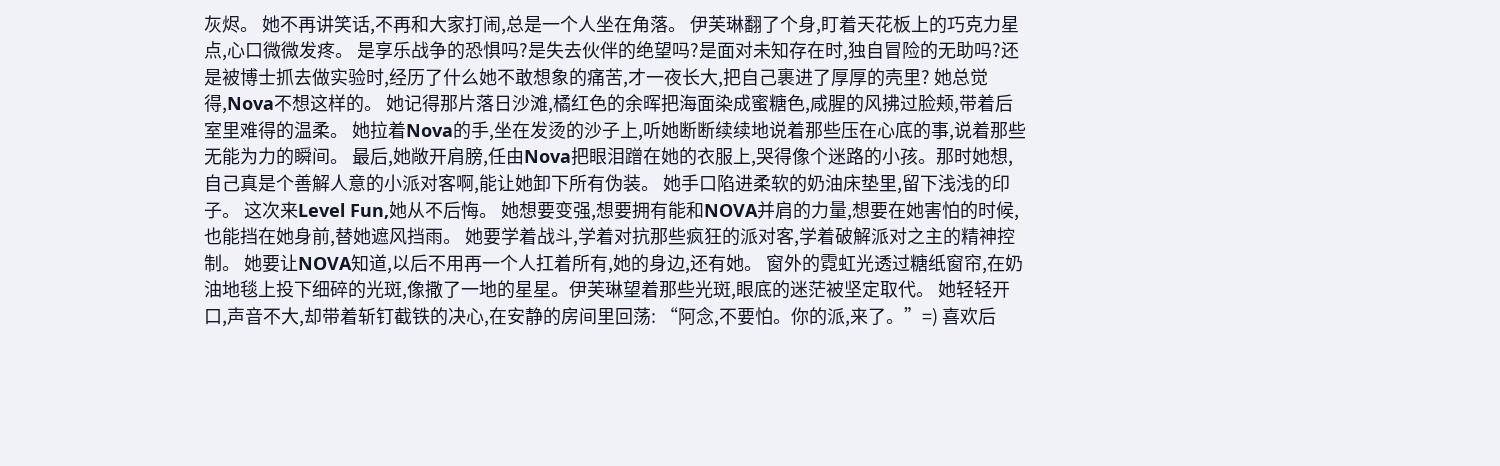灰烬。 她不再讲笑话,不再和大家打闹,总是一个人坐在角落。 伊芙琳翻了个身,盯着天花板上的巧克力星点,心口微微发疼。 是享乐战争的恐惧吗?是失去伙伴的绝望吗?是面对未知存在时,独自冒险的无助吗?还是被博士抓去做实验时,经历了什么她不敢想象的痛苦,才一夜长大,把自己裹进了厚厚的壳里? 她总觉得,Nova不想这样的。 她记得那片落日沙滩,橘红色的余晖把海面染成蜜糖色,咸腥的风拂过脸颊,带着后室里难得的温柔。 她拉着Nova的手,坐在发烫的沙子上,听她断断续续地说着那些压在心底的事,说着那些无能为力的瞬间。 最后,她敞开肩膀,任由Nova把眼泪蹭在她的衣服上,哭得像个迷路的小孩。那时她想,自己真是个善解人意的小派对客啊,能让她卸下所有伪装。 她手口陷进柔软的奶油床垫里,留下浅浅的印子。 这次来Level Fun,她从不后悔。 她想要变强,想要拥有能和NOVA并肩的力量,想要在她害怕的时候,也能挡在她身前,替她遮风挡雨。 她要学着战斗,学着对抗那些疯狂的派对客,学着破解派对之主的精神控制。 她要让NOVA知道,以后不用再一个人扛着所有,她的身边,还有她。 窗外的霓虹光透过糖纸窗帘,在奶油地毯上投下细碎的光斑,像撒了一地的星星。伊芙琳望着那些光斑,眼底的迷茫被坚定取代。 她轻轻开口,声音不大,却带着斩钉截铁的决心,在安静的房间里回荡: “阿念,不要怕。你的派,来了。”=) 喜欢后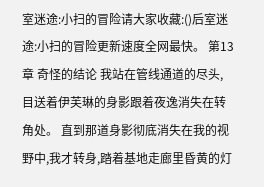室迷途:小扫的冒险请大家收藏:()后室迷途:小扫的冒险更新速度全网最快。 第13章 奇怪的结论 我站在管线通道的尽头,目送着伊芙琳的身影跟着夜逸消失在转角处。 直到那道身影彻底消失在我的视野中,我才转身,踏着基地走廊里昏黄的灯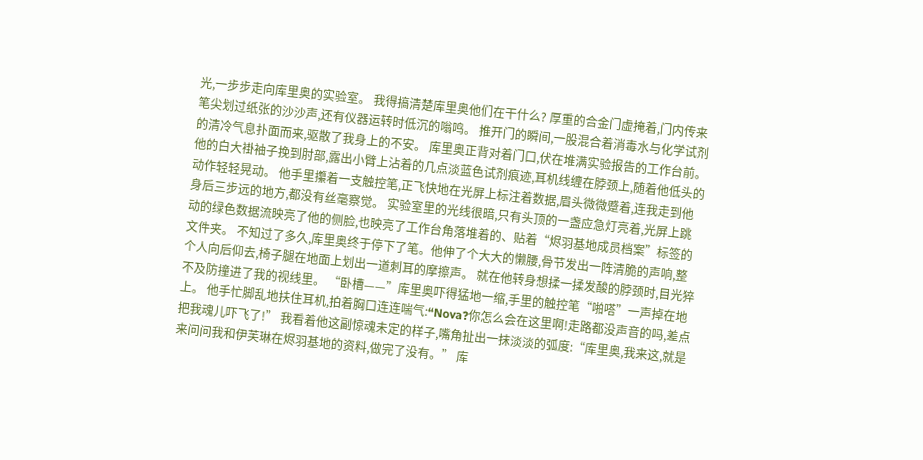光,一步步走向库里奥的实验室。 我得搞清楚库里奥他们在干什么? 厚重的合金门虚掩着,门内传来笔尖划过纸张的沙沙声,还有仪器运转时低沉的嗡鸣。 推开门的瞬间,一股混合着消毒水与化学试剂的清冷气息扑面而来,驱散了我身上的不安。 库里奥正背对着门口,伏在堆满实验报告的工作台前。 他的白大褂袖子挽到肘部,露出小臂上沾着的几点淡蓝色试剂痕迹,耳机线缠在脖颈上,随着他低头的动作轻轻晃动。 他手里攥着一支触控笔,正飞快地在光屏上标注着数据,眉头微微蹙着,连我走到他身后三步远的地方,都没有丝毫察觉。 实验室里的光线很暗,只有头顶的一盏应急灯亮着,光屏上跳动的绿色数据流映亮了他的侧脸,也映亮了工作台角落堆着的、贴着“烬羽基地成员档案”标签的文件夹。 不知过了多久,库里奥终于停下了笔。他伸了个大大的懒腰,骨节发出一阵清脆的声响,整个人向后仰去,椅子腿在地面上划出一道刺耳的摩擦声。 就在他转身想揉一揉发酸的脖颈时,目光猝不及防撞进了我的视线里。 “卧槽——”库里奥吓得猛地一缩,手里的触控笔“啪嗒”一声掉在地上。 他手忙脚乱地扶住耳机,拍着胸口连连喘气:“Nova?你怎么会在这里啊!走路都没声音的吗,差点把我魂儿吓飞了!” 我看着他这副惊魂未定的样子,嘴角扯出一抹淡淡的弧度:“库里奥,我来这,就是来问问我和伊芙琳在烬羽基地的资料,做完了没有。” 库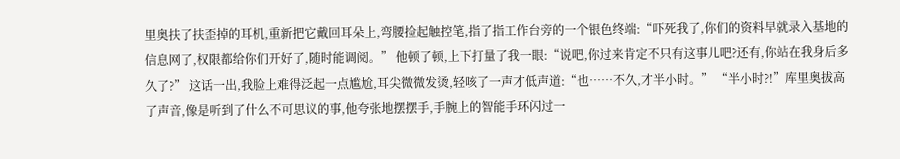里奥扶了扶歪掉的耳机,重新把它戴回耳朵上,弯腰捡起触控笔,指了指工作台旁的一个银色终端:“吓死我了,你们的资料早就录入基地的信息网了,权限都给你们开好了,随时能调阅。” 他顿了顿,上下打量了我一眼:“说吧,你过来肯定不只有这事儿吧?还有,你站在我身后多久了?” 这话一出,我脸上难得泛起一点尴尬,耳尖微微发烫,轻咳了一声才低声道:“也……不久,才半小时。” “半小时?!”库里奥拔高了声音,像是听到了什么不可思议的事,他夸张地摆摆手,手腕上的智能手环闪过一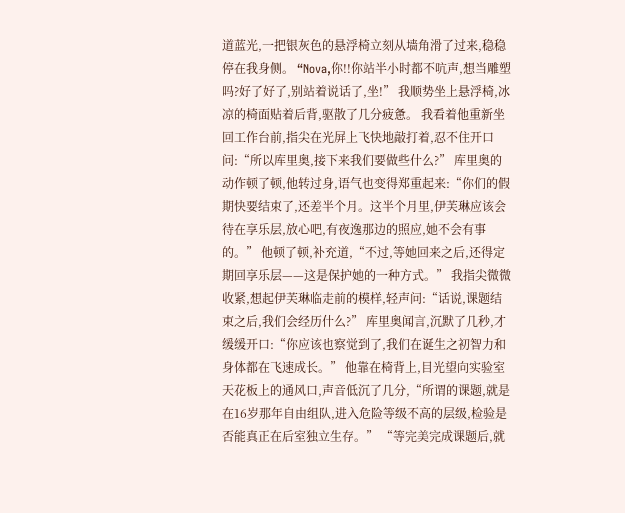道蓝光,一把银灰色的悬浮椅立刻从墙角滑了过来,稳稳停在我身侧。 “Nova,你!!你站半小时都不吭声,想当雕塑吗?好了好了,别站着说话了,坐!” 我顺势坐上悬浮椅,冰凉的椅面贴着后背,驱散了几分疲惫。 我看着他重新坐回工作台前,指尖在光屏上飞快地敲打着,忍不住开口问:“所以库里奥,接下来我们要做些什么?” 库里奥的动作顿了顿,他转过身,语气也变得郑重起来:“你们的假期快要结束了,还差半个月。这半个月里,伊芙琳应该会待在享乐层,放心吧,有夜逸那边的照应,她不会有事的。” 他顿了顿,补充道,“不过,等她回来之后,还得定期回享乐层——这是保护她的一种方式。” 我指尖微微收紧,想起伊芙琳临走前的模样,轻声问:“话说,课题结束之后,我们会经历什么?” 库里奥闻言,沉默了几秒,才缓缓开口:“你应该也察觉到了,我们在诞生之初智力和身体都在飞速成长。” 他靠在椅背上,目光望向实验室天花板上的通风口,声音低沉了几分,“所谓的课题,就是在16岁那年自由组队,进入危险等级不高的层级,检验是否能真正在后室独立生存。” “等完美完成课题后,就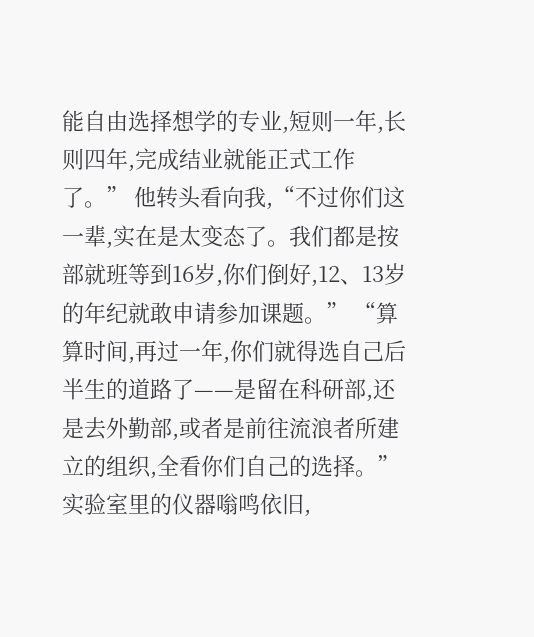能自由选择想学的专业,短则一年,长则四年,完成结业就能正式工作了。” 他转头看向我,“不过你们这一辈,实在是太变态了。我们都是按部就班等到16岁,你们倒好,12、13岁的年纪就敢申请参加课题。” “算算时间,再过一年,你们就得选自己后半生的道路了——是留在科研部,还是去外勤部,或者是前往流浪者所建立的组织,全看你们自己的选择。” 实验室里的仪器嗡鸣依旧,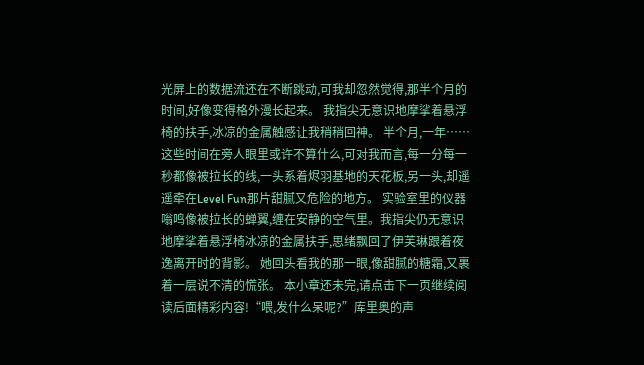光屏上的数据流还在不断跳动,可我却忽然觉得,那半个月的时间,好像变得格外漫长起来。 我指尖无意识地摩挲着悬浮椅的扶手,冰凉的金属触感让我稍稍回神。 半个月,一年……这些时间在旁人眼里或许不算什么,可对我而言,每一分每一秒都像被拉长的线,一头系着烬羽基地的天花板,另一头,却遥遥牵在Level Fun那片甜腻又危险的地方。 实验室里的仪器嗡鸣像被拉长的蝉翼,缠在安静的空气里。我指尖仍无意识地摩挲着悬浮椅冰凉的金属扶手,思绪飘回了伊芙琳跟着夜逸离开时的背影。 她回头看我的那一眼,像甜腻的糖霜,又裹着一层说不清的慌张。 本小章还未完,请点击下一页继续阅读后面精彩内容!“喂,发什么呆呢?”库里奥的声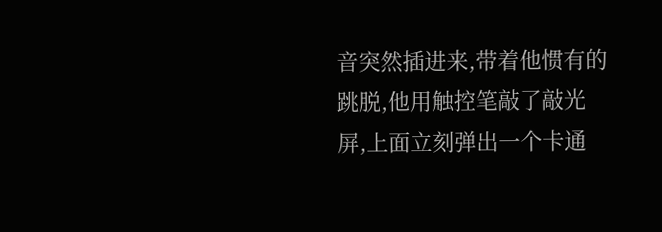音突然插进来,带着他惯有的跳脱,他用触控笔敲了敲光屏,上面立刻弹出一个卡通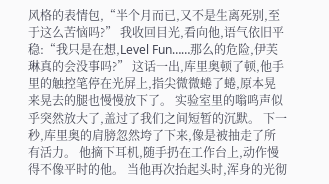风格的表情包,“半个月而已,又不是生离死别,至于这么苦恼吗?” 我收回目光,看向他,语气依旧平稳:“我只是在想,Level Fun……那么的危险,伊芙琳真的会没事吗?” 这话一出,库里奥顿了顿,他手里的触控笔停在光屏上,指尖微微蜷了蜷,原本晃来晃去的腿也慢慢放下了。 实验室里的嗡鸣声似乎突然放大了,盖过了我们之间短暂的沉默。 下一秒,库里奥的肩膀忽然垮了下来,像是被抽走了所有活力。 他摘下耳机,随手扔在工作台上,动作慢得不像平时的他。 当他再次抬起头时,浑身的光彻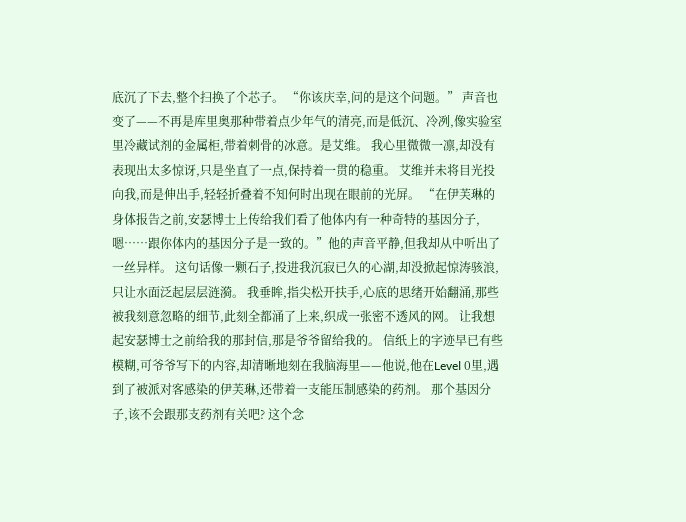底沉了下去,整个扫换了个芯子。 “你该庆幸,问的是这个问题。” 声音也变了——不再是库里奥那种带着点少年气的清亮,而是低沉、冷冽,像实验室里冷藏试剂的金属柜,带着刺骨的冰意。是艾维。 我心里微微一凛,却没有表现出太多惊讶,只是坐直了一点,保持着一贯的稳重。 艾维并未将目光投向我,而是伸出手,轻轻折叠着不知何时出现在眼前的光屏。 “在伊芙琳的身体报告之前,安瑟博士上传给我们看了他体内有一种奇特的基因分子,嗯……跟你体内的基因分子是一致的。”他的声音平静,但我却从中听出了一丝异样。 这句话像一颗石子,投进我沉寂已久的心湖,却没掀起惊涛骇浪,只让水面泛起层层涟漪。 我垂眸,指尖松开扶手,心底的思绪开始翻涌,那些被我刻意忽略的细节,此刻全都涌了上来,织成一张密不透风的网。 让我想起安瑟博士之前给我的那封信,那是爷爷留给我的。 信纸上的字迹早已有些模糊,可爷爷写下的内容,却清晰地刻在我脑海里——他说,他在Level 0里,遇到了被派对客感染的伊芙琳,还带着一支能压制感染的药剂。 那个基因分子,该不会跟那支药剂有关吧? 这个念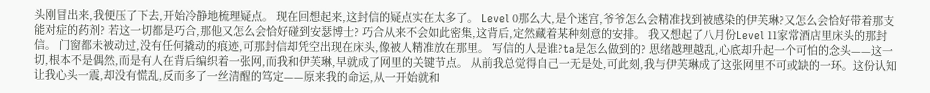头刚冒出来,我便压了下去,开始冷静地梳理疑点。 现在回想起来,这封信的疑点实在太多了。 Level 0那么大,是个迷宫,爷爷怎么会精准找到被感染的伊芙琳?又怎么会恰好带着那支能对症的药剂? 若这一切都是巧合,那他又怎么会恰好碰到安瑟博士? 巧合从来不会如此密集,这背后,定然藏着某种刻意的安排。 我又想起了八月份Level 11家常酒店里床头的那封信。 门窗都未被动过,没有任何撬动的痕迹,可那封信却凭空出现在床头,像被人精准放在那里。 写信的人是谁?ta是怎么做到的? 思绪越理越乱,心底却升起一个可怕的念头——这一切,根本不是偶然,而是有人在背后编织着一张网,而我和伊芙琳,早就成了网里的关键节点。 从前我总觉得自己一无是处,可此刻,我与伊芙琳成了这张网里不可或缺的一环。这份认知让我心头一震,却没有慌乱,反而多了一丝清醒的笃定——原来我的命运,从一开始就和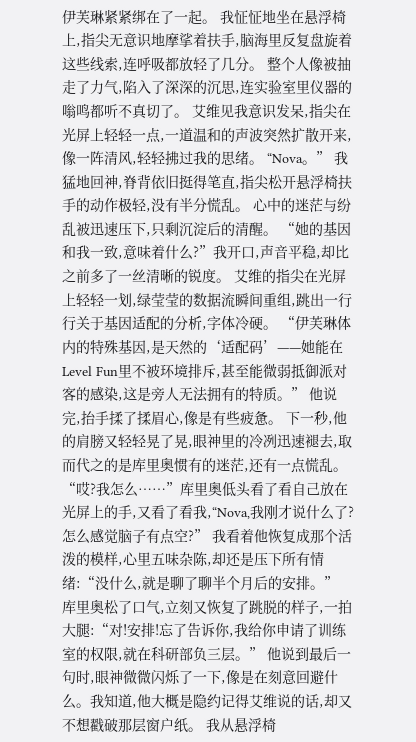伊芙琳紧紧绑在了一起。 我怔怔地坐在悬浮椅上,指尖无意识地摩挲着扶手,脑海里反复盘旋着这些线索,连呼吸都放轻了几分。 整个人像被抽走了力气,陷入了深深的沉思,连实验室里仪器的嗡鸣都听不真切了。 艾维见我意识发呆,指尖在光屏上轻轻一点,一道温和的声波突然扩散开来,像一阵清风,轻轻拂过我的思绪。 “Nova。” 我猛地回神,脊背依旧挺得笔直,指尖松开悬浮椅扶手的动作极轻,没有半分慌乱。 心中的迷茫与纷乱被迅速压下,只剩沉淀后的清醒。 “她的基因和我一致,意味着什么?”我开口,声音平稳,却比之前多了一丝清晰的锐度。 艾维的指尖在光屏上轻轻一划,绿莹莹的数据流瞬间重组,跳出一行行关于基因适配的分析,字体冷硬。 “伊芙琳体内的特殊基因,是天然的‘适配码’——她能在Level Fun里不被环境排斥,甚至能微弱抵御派对客的感染,这是旁人无法拥有的特质。” 他说完,抬手揉了揉眉心,像是有些疲惫。 下一秒,他的肩膀又轻轻晃了晃,眼神里的冷冽迅速褪去,取而代之的是库里奥惯有的迷茫,还有一点慌乱。 “哎?我怎么……”库里奥低头看了看自己放在光屏上的手,又看了看我,“Nova,我刚才说什么了?怎么感觉脑子有点空?” 我看着他恢复成那个活泼的模样,心里五味杂陈,却还是压下所有情绪:“没什么,就是聊了聊半个月后的安排。” 库里奥松了口气,立刻又恢复了跳脱的样子,一拍大腿:“对!安排!忘了告诉你,我给你申请了训练室的权限,就在科研部负三层。” 他说到最后一句时,眼神微微闪烁了一下,像是在刻意回避什么。我知道,他大概是隐约记得艾维说的话,却又不想戳破那层窗户纸。 我从悬浮椅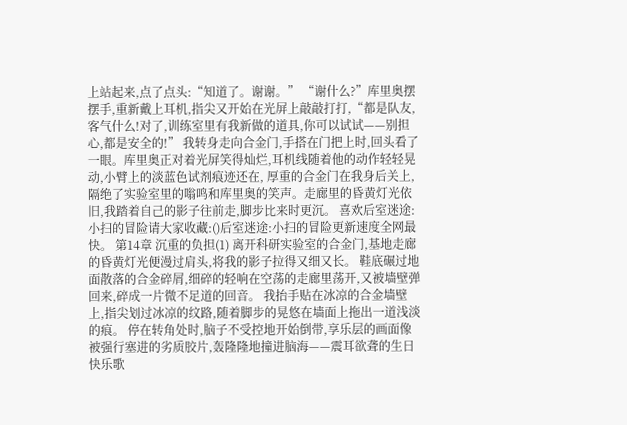上站起来,点了点头:“知道了。谢谢。” “谢什么?”库里奥摆摆手,重新戴上耳机,指尖又开始在光屏上敲敲打打,“都是队友,客气什么!对了,训练室里有我新做的道具,你可以试试——别担心,都是安全的!” 我转身走向合金门,手搭在门把上时,回头看了一眼。库里奥正对着光屏笑得灿烂,耳机线随着他的动作轻轻晃动,小臂上的淡蓝色试剂痕迹还在, 厚重的合金门在我身后关上,隔绝了实验室里的嗡鸣和库里奥的笑声。走廊里的昏黄灯光依旧,我踏着自己的影子往前走,脚步比来时更沉。 喜欢后室迷途:小扫的冒险请大家收藏:()后室迷途:小扫的冒险更新速度全网最快。 第14章 沉重的负担(1) 离开科研实验室的合金门,基地走廊的昏黄灯光便漫过肩头,将我的影子拉得又细又长。 鞋底碾过地面散落的合金碎屑,细碎的轻响在空荡的走廊里荡开,又被墙壁弹回来,碎成一片微不足道的回音。 我抬手贴在冰凉的合金墙壁上,指尖划过冰凉的纹路,随着脚步的晃悠在墙面上拖出一道浅淡的痕。 停在转角处时,脑子不受控地开始倒带,享乐层的画面像被强行塞进的劣质胶片,轰隆隆地撞进脑海——震耳欲聋的生日快乐歌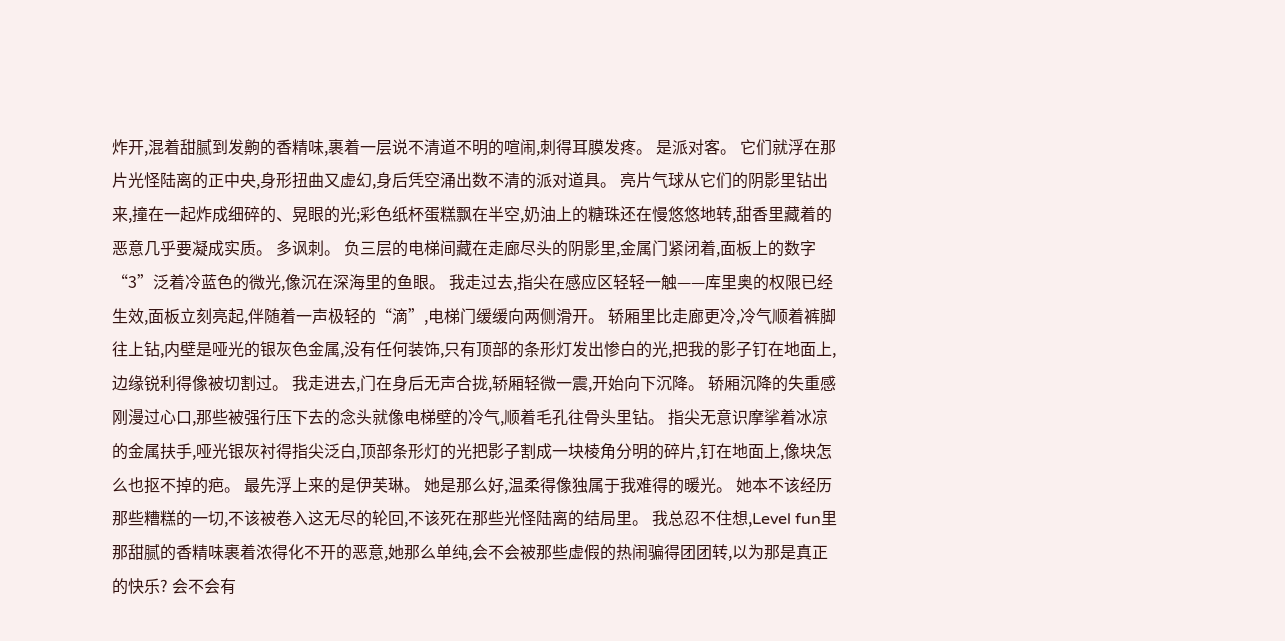炸开,混着甜腻到发齁的香精味,裹着一层说不清道不明的喧闹,刺得耳膜发疼。 是派对客。 它们就浮在那片光怪陆离的正中央,身形扭曲又虚幻,身后凭空涌出数不清的派对道具。 亮片气球从它们的阴影里钻出来,撞在一起炸成细碎的、晃眼的光;彩色纸杯蛋糕飘在半空,奶油上的糖珠还在慢悠悠地转,甜香里藏着的恶意几乎要凝成实质。 多讽刺。 负三层的电梯间藏在走廊尽头的阴影里,金属门紧闭着,面板上的数字“3”泛着冷蓝色的微光,像沉在深海里的鱼眼。 我走过去,指尖在感应区轻轻一触——库里奥的权限已经生效,面板立刻亮起,伴随着一声极轻的“滴”,电梯门缓缓向两侧滑开。 轿厢里比走廊更冷,冷气顺着裤脚往上钻,内壁是哑光的银灰色金属,没有任何装饰,只有顶部的条形灯发出惨白的光,把我的影子钉在地面上,边缘锐利得像被切割过。 我走进去,门在身后无声合拢,轿厢轻微一震,开始向下沉降。 轿厢沉降的失重感刚漫过心口,那些被强行压下去的念头就像电梯壁的冷气,顺着毛孔往骨头里钻。 指尖无意识摩挲着冰凉的金属扶手,哑光银灰衬得指尖泛白,顶部条形灯的光把影子割成一块棱角分明的碎片,钉在地面上,像块怎么也抠不掉的疤。 最先浮上来的是伊芙琳。 她是那么好,温柔得像独属于我难得的暖光。 她本不该经历那些糟糕的一切,不该被卷入这无尽的轮回,不该死在那些光怪陆离的结局里。 我总忍不住想,Level fun里那甜腻的香精味裹着浓得化不开的恶意,她那么单纯,会不会被那些虚假的热闹骗得团团转,以为那是真正的快乐? 会不会有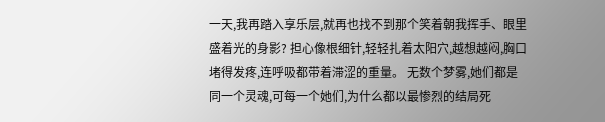一天,我再踏入享乐层,就再也找不到那个笑着朝我挥手、眼里盛着光的身影? 担心像根细针,轻轻扎着太阳穴,越想越闷,胸口堵得发疼,连呼吸都带着滞涩的重量。 无数个梦雾,她们都是同一个灵魂,可每一个她们,为什么都以最惨烈的结局死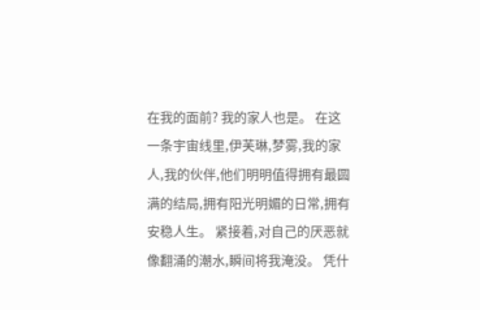在我的面前? 我的家人也是。 在这一条宇宙线里,伊芙琳,梦雾,我的家人,我的伙伴,他们明明值得拥有最圆满的结局,拥有阳光明媚的日常,拥有安稳人生。 紧接着,对自己的厌恶就像翻涌的潮水,瞬间将我淹没。 凭什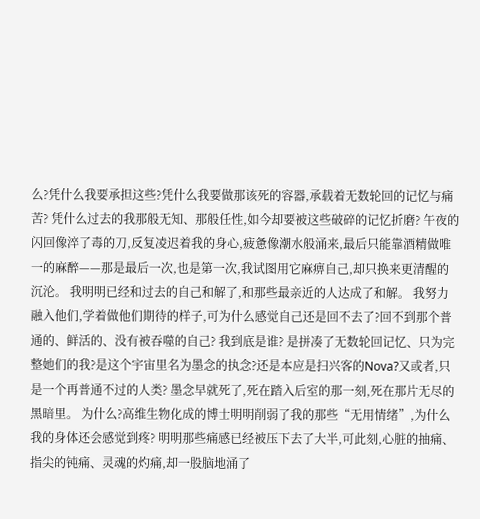么?凭什么我要承担这些?凭什么我要做那该死的容器,承载着无数轮回的记忆与痛苦? 凭什么过去的我那般无知、那般任性,如今却要被这些破碎的记忆折磨? 午夜的闪回像淬了毒的刀,反复凌迟着我的身心,疲惫像潮水般涌来,最后只能靠酒精做唯一的麻醉——那是最后一次,也是第一次,我试图用它麻痹自己,却只换来更清醒的沉沦。 我明明已经和过去的自己和解了,和那些最亲近的人达成了和解。 我努力融入他们,学着做他们期待的样子,可为什么感觉自己还是回不去了?回不到那个普通的、鲜活的、没有被吞噬的自己? 我到底是谁? 是拼凑了无数轮回记忆、只为完整她们的我?是这个宇宙里名为墨念的执念?还是本应是扫兴客的Nova?又或者,只是一个再普通不过的人类? 墨念早就死了,死在踏入后室的那一刻,死在那片无尽的黑暗里。 为什么?高维生物化成的博士明明削弱了我的那些“无用情绪”,为什么我的身体还会感觉到疼? 明明那些痛感已经被压下去了大半,可此刻,心脏的抽痛、指尖的钝痛、灵魂的灼痛,却一股脑地涌了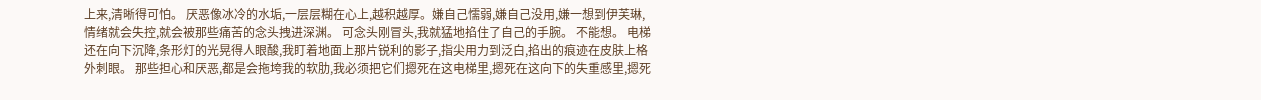上来,清晰得可怕。 厌恶像冰冷的水垢,一层层糊在心上,越积越厚。嫌自己懦弱,嫌自己没用,嫌一想到伊芙琳,情绪就会失控,就会被那些痛苦的念头拽进深渊。 可念头刚冒头,我就猛地掐住了自己的手腕。 不能想。 电梯还在向下沉降,条形灯的光晃得人眼酸,我盯着地面上那片锐利的影子,指尖用力到泛白,掐出的痕迹在皮肤上格外刺眼。 那些担心和厌恶,都是会拖垮我的软肋,我必须把它们摁死在这电梯里,摁死在这向下的失重感里,摁死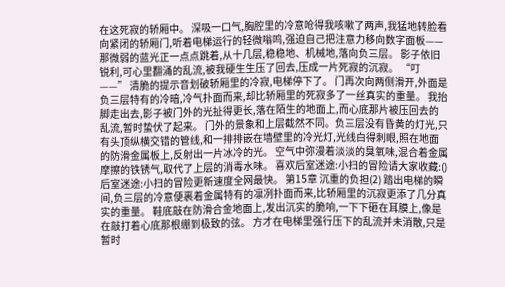在这死寂的轿厢中。 深吸一口气,胸腔里的冷意呛得我咳嗽了两声,我猛地转脸看向紧闭的轿厢门,听着电梯运行的轻微嗡鸣,强迫自己把注意力移向数字面板——那微弱的蓝光正一点点跳着,从十几层,稳稳地、机械地,落向负三层。 影子依旧锐利,可心里翻涌的乱流,被我硬生生压了回去,压成一片死寂的沉寂。 “叮——” 清脆的提示音划破轿厢里的冷寂,电梯停下了。 门再次向两侧滑开,外面是负三层特有的冷暗,冷气扑面而来,却比轿厢里的死寂多了一丝真实的重量。 我抬脚走出去,影子被门外的光扯得更长,落在陌生的地面上,而心底那片被压回去的乱流,暂时蛰伏了起来。 门外的景象和上层截然不同。负三层没有昏黄的灯光,只有头顶纵横交错的管线,和一排排嵌在墙壁里的冷光灯,光线白得刺眼,照在地面的防滑金属板上,反射出一片冰冷的光。 空气中弥漫着淡淡的臭氧味,混合着金属摩擦的铁锈气,取代了上层的消毒水味。 喜欢后室迷途:小扫的冒险请大家收藏:()后室迷途:小扫的冒险更新速度全网最快。 第15章 沉重的负担(2) 踏出电梯的瞬间,负三层的冷意便裹着金属特有的凛冽扑面而来,比轿厢里的沉寂更添了几分真实的重量。 鞋底敲在防滑合金地面上,发出沉实的脆响,一下下砸在耳膜上,像是在敲打着心底那根绷到极致的弦。 方才在电梯里强行压下的乱流并未消散,只是暂时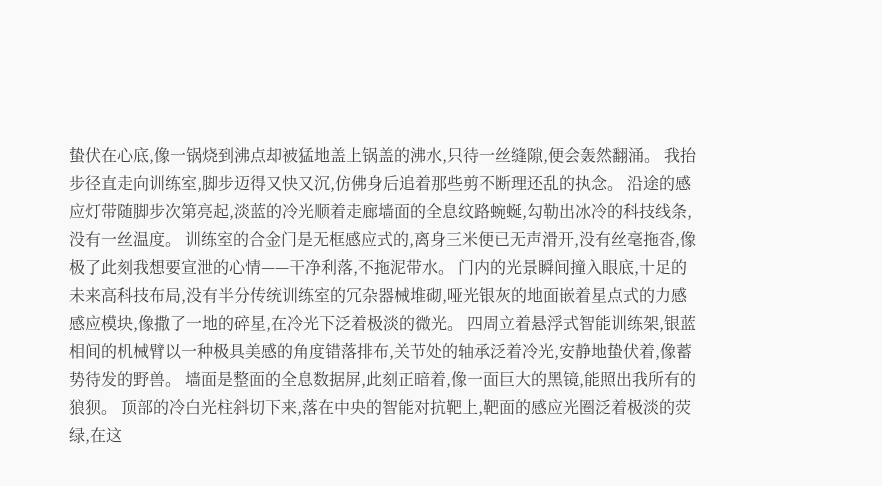蛰伏在心底,像一锅烧到沸点却被猛地盖上锅盖的沸水,只待一丝缝隙,便会轰然翻涌。 我抬步径直走向训练室,脚步迈得又快又沉,仿佛身后追着那些剪不断理还乱的执念。 沿途的感应灯带随脚步次第亮起,淡蓝的冷光顺着走廊墙面的全息纹路蜿蜒,勾勒出冰冷的科技线条,没有一丝温度。 训练室的合金门是无框感应式的,离身三米便已无声滑开,没有丝毫拖沓,像极了此刻我想要宣泄的心情——干净利落,不拖泥带水。 门内的光景瞬间撞入眼底,十足的未来高科技布局,没有半分传统训练室的冗杂器械堆砌,哑光银灰的地面嵌着星点式的力感感应模块,像撒了一地的碎星,在冷光下泛着极淡的微光。 四周立着悬浮式智能训练架,银蓝相间的机械臂以一种极具美感的角度错落排布,关节处的轴承泛着冷光,安静地蛰伏着,像蓄势待发的野兽。 墙面是整面的全息数据屏,此刻正暗着,像一面巨大的黑镜,能照出我所有的狼狈。 顶部的冷白光柱斜切下来,落在中央的智能对抗靶上,靶面的感应光圈泛着极淡的荧绿,在这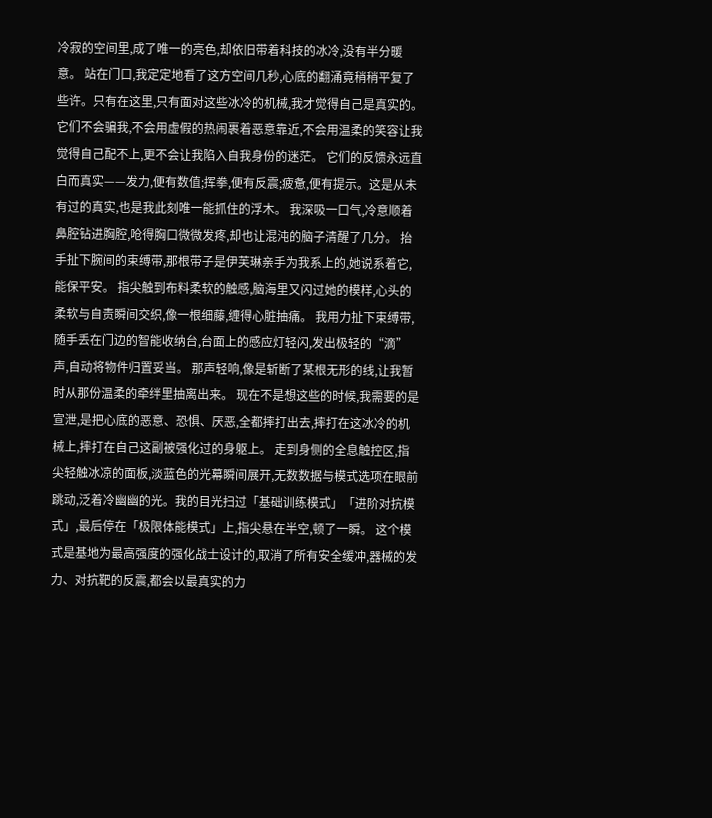冷寂的空间里,成了唯一的亮色,却依旧带着科技的冰冷,没有半分暖意。 站在门口,我定定地看了这方空间几秒,心底的翻涌竟稍稍平复了些许。只有在这里,只有面对这些冰冷的机械,我才觉得自己是真实的。 它们不会骗我,不会用虚假的热闹裹着恶意靠近,不会用温柔的笑容让我觉得自己配不上,更不会让我陷入自我身份的迷茫。 它们的反馈永远直白而真实——发力,便有数值;挥拳,便有反震;疲惫,便有提示。这是从未有过的真实,也是我此刻唯一能抓住的浮木。 我深吸一口气,冷意顺着鼻腔钻进胸腔,呛得胸口微微发疼,却也让混沌的脑子清醒了几分。 抬手扯下腕间的束缚带,那根带子是伊芙琳亲手为我系上的,她说系着它,能保平安。 指尖触到布料柔软的触感,脑海里又闪过她的模样,心头的柔软与自责瞬间交织,像一根细藤,缠得心脏抽痛。 我用力扯下束缚带,随手丢在门边的智能收纳台,台面上的感应灯轻闪,发出极轻的“滴”声,自动将物件归置妥当。 那声轻响,像是斩断了某根无形的线,让我暂时从那份温柔的牵绊里抽离出来。 现在不是想这些的时候,我需要的是宣泄,是把心底的恶意、恐惧、厌恶,全都摔打出去,摔打在这冰冷的机械上,摔打在自己这副被强化过的身躯上。 走到身侧的全息触控区,指尖轻触冰凉的面板,淡蓝色的光幕瞬间展开,无数数据与模式选项在眼前跳动,泛着冷幽幽的光。我的目光扫过「基础训练模式」「进阶对抗模式」,最后停在「极限体能模式」上,指尖悬在半空,顿了一瞬。 这个模式是基地为最高强度的强化战士设计的,取消了所有安全缓冲,器械的发力、对抗靶的反震,都会以最真实的力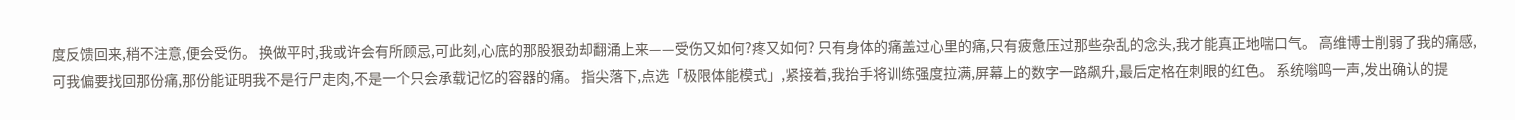度反馈回来,稍不注意,便会受伤。 换做平时,我或许会有所顾忌,可此刻,心底的那股狠劲却翻涌上来——受伤又如何?疼又如何? 只有身体的痛盖过心里的痛,只有疲惫压过那些杂乱的念头,我才能真正地喘口气。 高维博士削弱了我的痛感,可我偏要找回那份痛,那份能证明我不是行尸走肉,不是一个只会承载记忆的容器的痛。 指尖落下,点选「极限体能模式」,紧接着,我抬手将训练强度拉满,屏幕上的数字一路飙升,最后定格在刺眼的红色。 系统嗡鸣一声,发出确认的提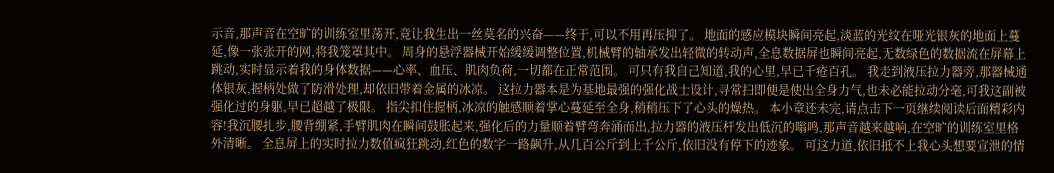示音,那声音在空旷的训练室里荡开,竟让我生出一丝莫名的兴奋——终于,可以不用再压抑了。 地面的感应模块瞬间亮起,淡蓝的光纹在哑光银灰的地面上蔓延,像一张张开的网,将我笼罩其中。 周身的悬浮器械开始缓缓调整位置,机械臂的轴承发出轻微的转动声,全息数据屏也瞬间亮起,无数绿色的数据流在屏幕上跳动,实时显示着我的身体数据——心率、血压、肌肉负荷,一切都在正常范围。 可只有我自己知道,我的心里,早已千疮百孔。 我走到液压拉力器旁,那器械通体银灰,握柄处做了防滑处理,却依旧带着金属的冰凉。 这拉力器本是为基地最强的强化战士设计,寻常扫即便是使出全身力气,也未必能拉动分毫,可我这副被强化过的身躯,早已超越了极限。 指尖扣住握柄,冰凉的触感顺着掌心蔓延至全身,稍稍压下了心头的燥热。 本小章还未完,请点击下一页继续阅读后面精彩内容!我沉腰扎步,腰背绷紧,手臂肌肉在瞬间鼓胀起来,强化后的力量顺着臂弯奔涌而出,拉力器的液压杆发出低沉的嗡鸣,那声音越来越响,在空旷的训练室里格外清晰。 全息屏上的实时拉力数值疯狂跳动,红色的数字一路飙升,从几百公斤到上千公斤,依旧没有停下的迹象。 可这力道,依旧抵不上我心头想要宣泄的情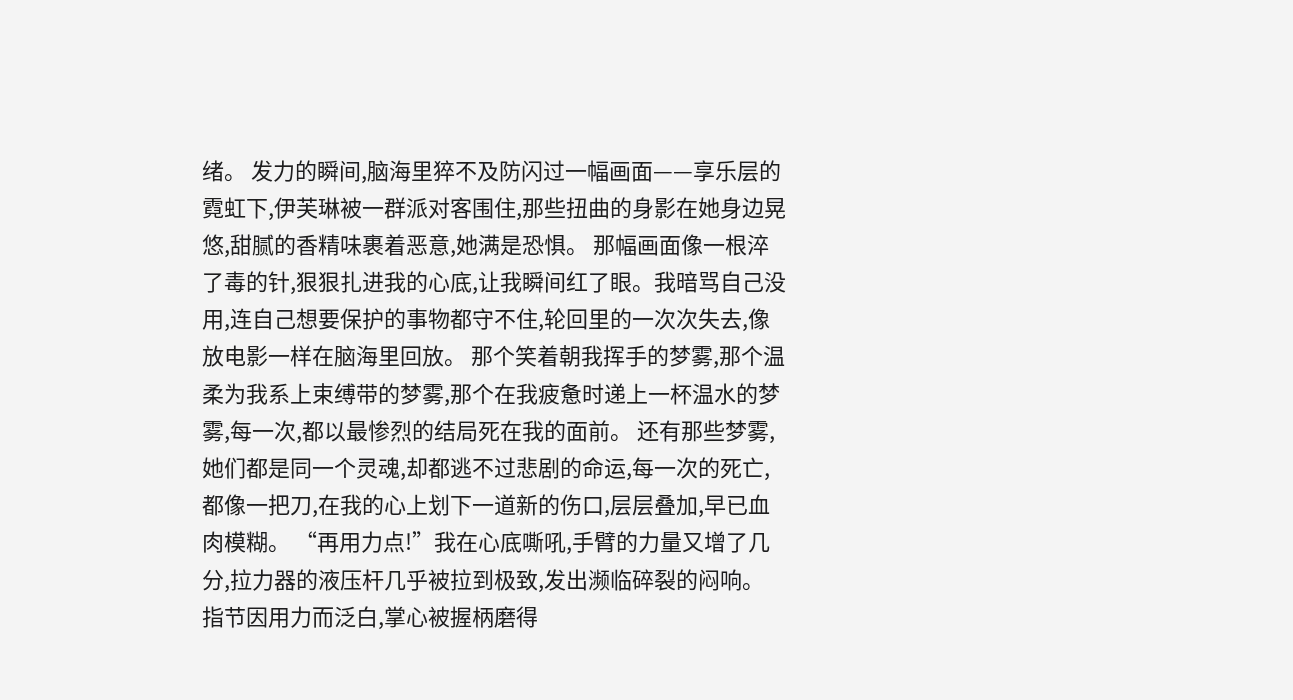绪。 发力的瞬间,脑海里猝不及防闪过一幅画面——享乐层的霓虹下,伊芙琳被一群派对客围住,那些扭曲的身影在她身边晃悠,甜腻的香精味裹着恶意,她满是恐惧。 那幅画面像一根淬了毒的针,狠狠扎进我的心底,让我瞬间红了眼。我暗骂自己没用,连自己想要保护的事物都守不住,轮回里的一次次失去,像放电影一样在脑海里回放。 那个笑着朝我挥手的梦雾,那个温柔为我系上束缚带的梦雾,那个在我疲惫时递上一杯温水的梦雾,每一次,都以最惨烈的结局死在我的面前。 还有那些梦雾,她们都是同一个灵魂,却都逃不过悲剧的命运,每一次的死亡,都像一把刀,在我的心上划下一道新的伤口,层层叠加,早已血肉模糊。 “再用力点!”我在心底嘶吼,手臂的力量又增了几分,拉力器的液压杆几乎被拉到极致,发出濒临碎裂的闷响。 指节因用力而泛白,掌心被握柄磨得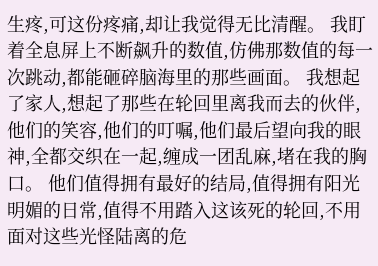生疼,可这份疼痛,却让我觉得无比清醒。 我盯着全息屏上不断飙升的数值,仿佛那数值的每一次跳动,都能砸碎脑海里的那些画面。 我想起了家人,想起了那些在轮回里离我而去的伙伴,他们的笑容,他们的叮嘱,他们最后望向我的眼神,全都交织在一起,缠成一团乱麻,堵在我的胸口。 他们值得拥有最好的结局,值得拥有阳光明媚的日常,值得不用踏入这该死的轮回,不用面对这些光怪陆离的危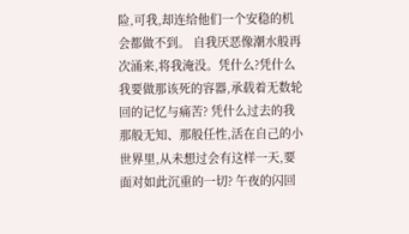险,可我,却连给他们一个安稳的机会都做不到。 自我厌恶像潮水般再次涌来,将我淹没。凭什么?凭什么我要做那该死的容器,承载着无数轮回的记忆与痛苦? 凭什么过去的我那般无知、那般任性,活在自己的小世界里,从未想过会有这样一天,要面对如此沉重的一切? 午夜的闪回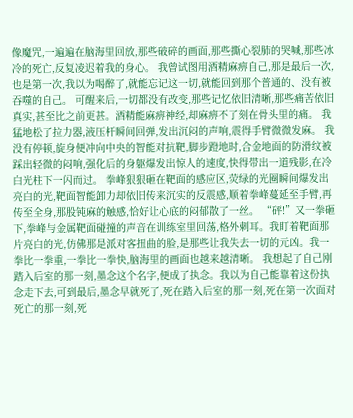像魔咒,一遍遍在脑海里回放,那些破碎的画面,那些撕心裂肺的哭喊,那些冰冷的死亡,反复凌迟着我的身心。 我曾试图用酒精麻痹自己,那是最后一次,也是第一次,我以为喝醉了,就能忘记这一切,就能回到那个普通的、没有被吞噬的自己。 可醒来后,一切都没有改变,那些记忆依旧清晰,那些痛苦依旧真实,甚至比之前更甚。酒精能麻痹神经,却麻痹不了刻在骨头里的痛。 我猛地松了拉力器,液压杆瞬间回弹,发出沉闷的声响,震得手臂微微发麻。 我没有停顿,旋身便冲向中央的智能对抗靶,脚步蹬地时,合金地面的防滑纹被踩出轻微的闷响,强化后的身躯爆发出惊人的速度,快得带出一道残影,在冷白光柱下一闪而过。 拳峰狠狠砸在靶面的感应区,荧绿的光圈瞬间爆发出亮白的光,靶面智能卸力却依旧传来沉实的反震感,顺着拳峰蔓延至手臂,再传至全身,那股钝麻的触感,恰好让心底的闷郁散了一丝。 “砰!”又一拳砸下,拳峰与金属靶面碰撞的声音在训练室里回荡,格外刺耳。我盯着靶面那片亮白的光,仿佛那是派对客扭曲的脸,是那些让我失去一切的元凶。我一拳比一拳重,一拳比一拳快,脑海里的画面也越来越清晰。 我想起了自己刚踏入后室的那一刻,墨念这个名字,便成了执念。我以为自己能靠着这份执念走下去,可到最后,墨念早就死了,死在踏入后室的那一刻,死在第一次面对死亡的那一刻,死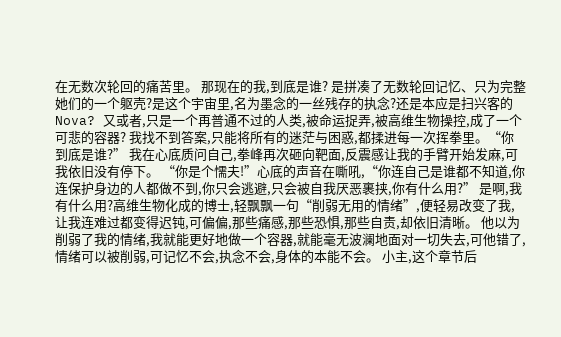在无数次轮回的痛苦里。 那现在的我,到底是谁? 是拼凑了无数轮回记忆、只为完整她们的一个躯壳?是这个宇宙里,名为墨念的一丝残存的执念?还是本应是扫兴客的Nova? 又或者,只是一个再普通不过的人类,被命运捉弄,被高维生物操控,成了一个可悲的容器? 我找不到答案,只能将所有的迷茫与困惑,都揉进每一次挥拳里。“你到底是谁?” 我在心底质问自己,拳峰再次砸向靶面,反震感让我的手臂开始发麻,可我依旧没有停下。 “你是个懦夫!”心底的声音在嘶吼,“你连自己是谁都不知道,你连保护身边的人都做不到,你只会逃避,只会被自我厌恶裹挟,你有什么用?” 是啊,我有什么用?高维生物化成的博士,轻飘飘一句“削弱无用的情绪”,便轻易改变了我,让我连难过都变得迟钝,可偏偏,那些痛感,那些恐惧,那些自责,却依旧清晰。 他以为削弱了我的情绪,我就能更好地做一个容器,就能毫无波澜地面对一切失去,可他错了,情绪可以被削弱,可记忆不会,执念不会,身体的本能不会。 小主,这个章节后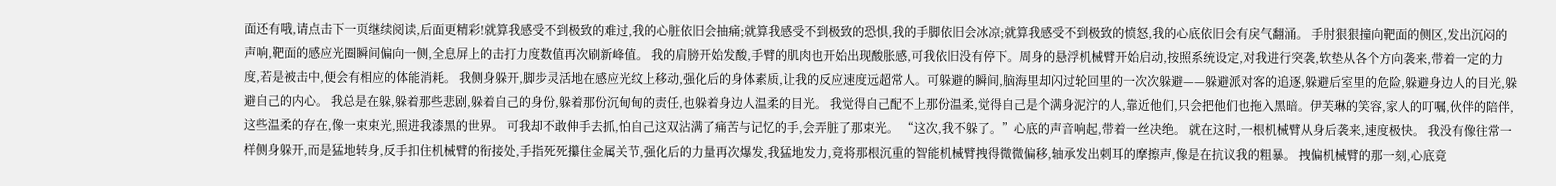面还有哦,请点击下一页继续阅读,后面更精彩!就算我感受不到极致的难过,我的心脏依旧会抽痛;就算我感受不到极致的恐惧,我的手脚依旧会冰凉;就算我感受不到极致的愤怒,我的心底依旧会有戾气翻涌。 手肘狠狠撞向靶面的侧区,发出沉闷的声响,靶面的感应光圈瞬间偏向一侧,全息屏上的击打力度数值再次刷新峰值。 我的肩膀开始发酸,手臂的肌肉也开始出现酸胀感,可我依旧没有停下。周身的悬浮机械臂开始启动,按照系统设定,对我进行突袭,软垫从各个方向袭来,带着一定的力度,若是被击中,便会有相应的体能消耗。 我侧身躲开,脚步灵活地在感应光纹上移动,强化后的身体素质,让我的反应速度远超常人。可躲避的瞬间,脑海里却闪过轮回里的一次次躲避——躲避派对客的追逐,躲避后室里的危险,躲避身边人的目光,躲避自己的内心。 我总是在躲,躲着那些悲剧,躲着自己的身份,躲着那份沉甸甸的责任,也躲着身边人温柔的目光。 我觉得自己配不上那份温柔,觉得自己是个满身泥泞的人,靠近他们,只会把他们也拖入黑暗。伊芙琳的笑容,家人的叮嘱,伙伴的陪伴,这些温柔的存在,像一束束光,照进我漆黑的世界。 可我却不敢伸手去抓,怕自己这双沾满了痛苦与记忆的手,会弄脏了那束光。 “这次,我不躲了。”心底的声音响起,带着一丝决绝。 就在这时,一根机械臂从身后袭来,速度极快。 我没有像往常一样侧身躲开,而是猛地转身,反手扣住机械臂的衔接处,手指死死攥住金属关节,强化后的力量再次爆发,我猛地发力,竟将那根沉重的智能机械臂拽得微微偏移,轴承发出刺耳的摩擦声,像是在抗议我的粗暴。 拽偏机械臂的那一刻,心底竟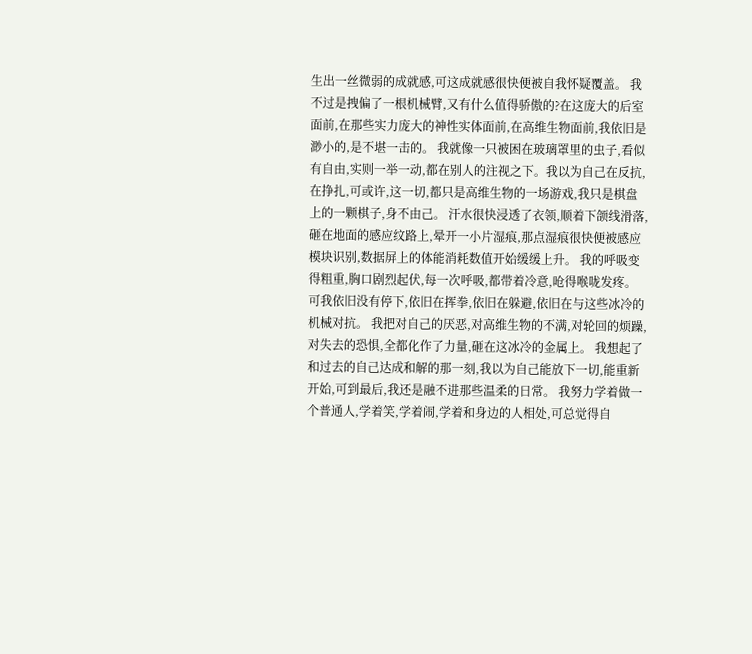生出一丝微弱的成就感,可这成就感很快便被自我怀疑覆盖。 我不过是拽偏了一根机械臂,又有什么值得骄傲的?在这庞大的后室面前,在那些实力庞大的神性实体面前,在高维生物面前,我依旧是渺小的,是不堪一击的。 我就像一只被困在玻璃罩里的虫子,看似有自由,实则一举一动,都在别人的注视之下。我以为自己在反抗,在挣扎,可或许,这一切,都只是高维生物的一场游戏,我只是棋盘上的一颗棋子,身不由己。 汗水很快浸透了衣领,顺着下颌线滑落,砸在地面的感应纹路上,晕开一小片湿痕,那点湿痕很快便被感应模块识别,数据屏上的体能消耗数值开始缓缓上升。 我的呼吸变得粗重,胸口剧烈起伏,每一次呼吸,都带着冷意,呛得喉咙发疼。可我依旧没有停下,依旧在挥拳,依旧在躲避,依旧在与这些冰冷的机械对抗。 我把对自己的厌恶,对高维生物的不满,对轮回的烦躁,对失去的恐惧,全都化作了力量,砸在这冰冷的金属上。 我想起了和过去的自己达成和解的那一刻,我以为自己能放下一切,能重新开始,可到最后,我还是融不进那些温柔的日常。 我努力学着做一个普通人,学着笑,学着闹,学着和身边的人相处,可总觉得自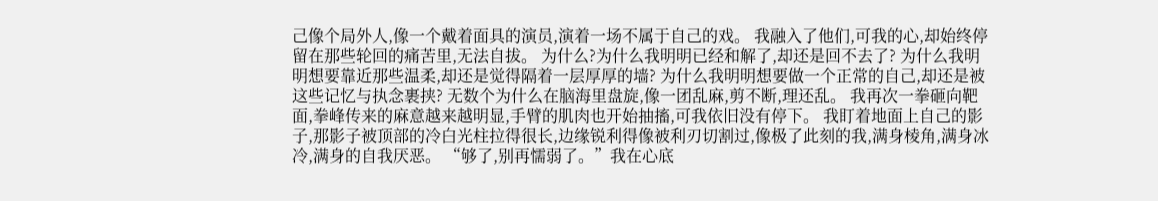己像个局外人,像一个戴着面具的演员,演着一场不属于自己的戏。 我融入了他们,可我的心,却始终停留在那些轮回的痛苦里,无法自拔。 为什么?为什么我明明已经和解了,却还是回不去了? 为什么我明明想要靠近那些温柔,却还是觉得隔着一层厚厚的墙? 为什么我明明想要做一个正常的自己,却还是被这些记忆与执念裹挟? 无数个为什么在脑海里盘旋,像一团乱麻,剪不断,理还乱。 我再次一拳砸向靶面,拳峰传来的麻意越来越明显,手臂的肌肉也开始抽搐,可我依旧没有停下。 我盯着地面上自己的影子,那影子被顶部的冷白光柱拉得很长,边缘锐利得像被利刃切割过,像极了此刻的我,满身棱角,满身冰冷,满身的自我厌恶。 “够了,别再懦弱了。”我在心底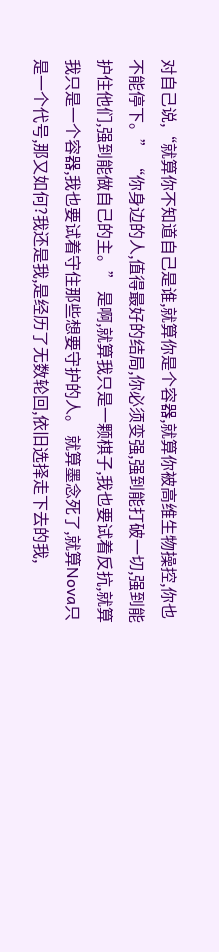对自己说,“就算你不知道自己是谁,就算你是个容器,就算你被高维生物操控,你也不能停下。” “你身边的人,值得最好的结局,你必须变强,强到能打破一切,强到能护住他们,强到能做自己的主。” 是啊,就算我只是一颗棋子,我也要试着反抗,就算我只是一个容器,我也要试着守住那些想要守护的人。 就算墨念死了,就算Nova只是一个代号,那又如何?我还是我,是经历了无数轮回,依旧选择走下去的我,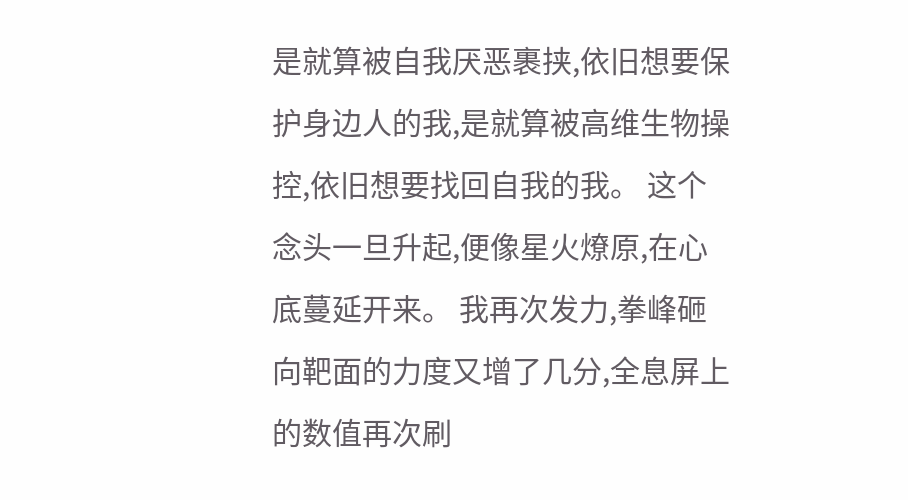是就算被自我厌恶裹挟,依旧想要保护身边人的我,是就算被高维生物操控,依旧想要找回自我的我。 这个念头一旦升起,便像星火燎原,在心底蔓延开来。 我再次发力,拳峰砸向靶面的力度又增了几分,全息屏上的数值再次刷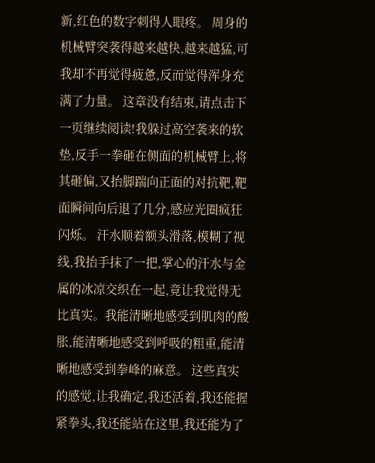新,红色的数字刺得人眼疼。 周身的机械臂突袭得越来越快,越来越猛,可我却不再觉得疲惫,反而觉得浑身充满了力量。 这章没有结束,请点击下一页继续阅读!我躲过高空袭来的软垫,反手一拳砸在侧面的机械臂上,将其砸偏,又抬脚踹向正面的对抗靶,靶面瞬间向后退了几分,感应光圈疯狂闪烁。 汗水顺着额头滑落,模糊了视线,我抬手抹了一把,掌心的汗水与金属的冰凉交织在一起,竟让我觉得无比真实。我能清晰地感受到肌肉的酸胀,能清晰地感受到呼吸的粗重,能清晰地感受到拳峰的麻意。 这些真实的感觉,让我确定,我还活着,我还能握紧拳头,我还能站在这里,我还能为了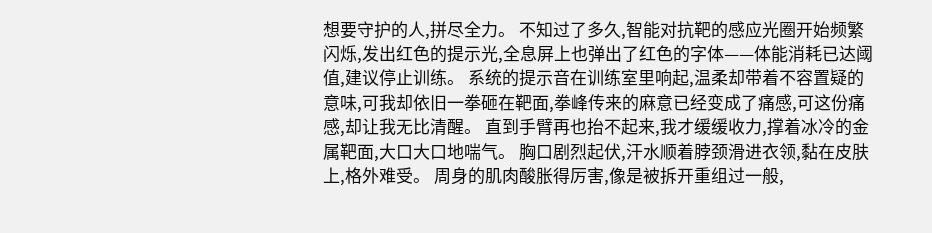想要守护的人,拼尽全力。 不知过了多久,智能对抗靶的感应光圈开始频繁闪烁,发出红色的提示光,全息屏上也弹出了红色的字体——体能消耗已达阈值,建议停止训练。 系统的提示音在训练室里响起,温柔却带着不容置疑的意味,可我却依旧一拳砸在靶面,拳峰传来的麻意已经变成了痛感,可这份痛感,却让我无比清醒。 直到手臂再也抬不起来,我才缓缓收力,撑着冰冷的金属靶面,大口大口地喘气。 胸口剧烈起伏,汗水顺着脖颈滑进衣领,黏在皮肤上,格外难受。 周身的肌肉酸胀得厉害,像是被拆开重组过一般,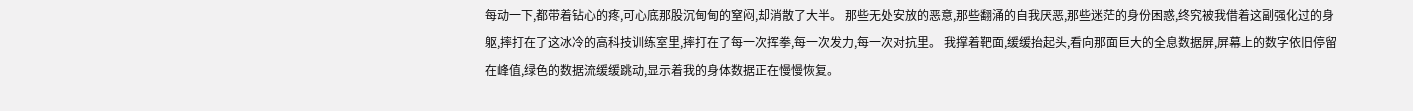每动一下,都带着钻心的疼,可心底那股沉甸甸的窒闷,却消散了大半。 那些无处安放的恶意,那些翻涌的自我厌恶,那些迷茫的身份困惑,终究被我借着这副强化过的身躯,摔打在了这冰冷的高科技训练室里,摔打在了每一次挥拳,每一次发力,每一次对抗里。 我撑着靶面,缓缓抬起头,看向那面巨大的全息数据屏,屏幕上的数字依旧停留在峰值,绿色的数据流缓缓跳动,显示着我的身体数据正在慢慢恢复。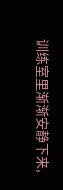训练室里渐渐安静下来,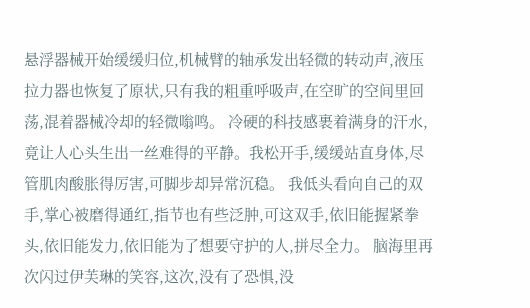悬浮器械开始缓缓归位,机械臂的轴承发出轻微的转动声,液压拉力器也恢复了原状,只有我的粗重呼吸声,在空旷的空间里回荡,混着器械冷却的轻微嗡鸣。 冷硬的科技感裹着满身的汗水,竟让人心头生出一丝难得的平静。我松开手,缓缓站直身体,尽管肌肉酸胀得厉害,可脚步却异常沉稳。 我低头看向自己的双手,掌心被磨得通红,指节也有些泛肿,可这双手,依旧能握紧拳头,依旧能发力,依旧能为了想要守护的人,拼尽全力。 脑海里再次闪过伊芙琳的笑容,这次,没有了恐惧,没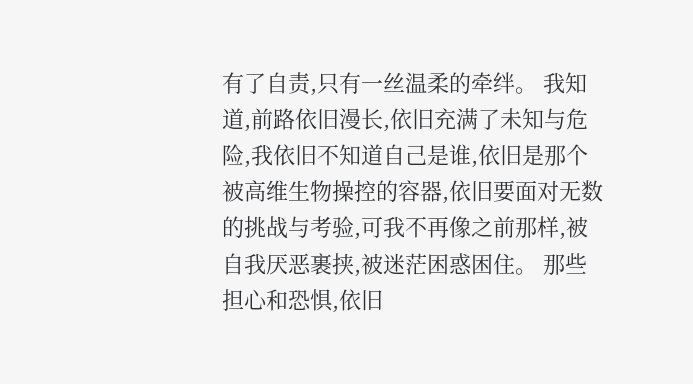有了自责,只有一丝温柔的牵绊。 我知道,前路依旧漫长,依旧充满了未知与危险,我依旧不知道自己是谁,依旧是那个被高维生物操控的容器,依旧要面对无数的挑战与考验,可我不再像之前那样,被自我厌恶裹挟,被迷茫困惑困住。 那些担心和恐惧,依旧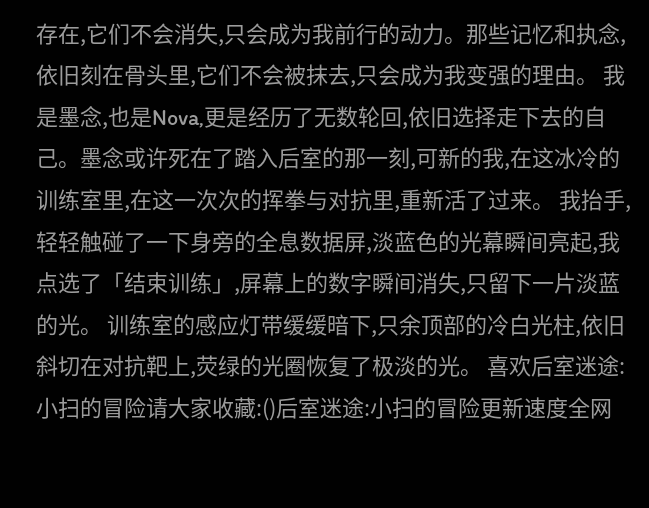存在,它们不会消失,只会成为我前行的动力。那些记忆和执念,依旧刻在骨头里,它们不会被抹去,只会成为我变强的理由。 我是墨念,也是Nova,更是经历了无数轮回,依旧选择走下去的自己。墨念或许死在了踏入后室的那一刻,可新的我,在这冰冷的训练室里,在这一次次的挥拳与对抗里,重新活了过来。 我抬手,轻轻触碰了一下身旁的全息数据屏,淡蓝色的光幕瞬间亮起,我点选了「结束训练」,屏幕上的数字瞬间消失,只留下一片淡蓝的光。 训练室的感应灯带缓缓暗下,只余顶部的冷白光柱,依旧斜切在对抗靶上,荧绿的光圈恢复了极淡的光。 喜欢后室迷途:小扫的冒险请大家收藏:()后室迷途:小扫的冒险更新速度全网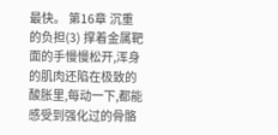最快。 第16章 沉重的负担(3) 撑着金属靶面的手慢慢松开,浑身的肌肉还陷在极致的酸胀里,每动一下,都能感受到强化过的骨骼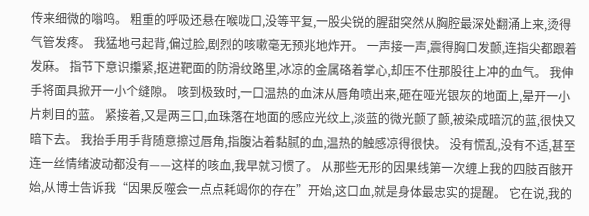传来细微的嗡鸣。 粗重的呼吸还悬在喉咙口,没等平复,一股尖锐的腥甜突然从胸腔最深处翻涌上来,烫得气管发疼。 我猛地弓起背,偏过脸,剧烈的咳嗽毫无预兆地炸开。 一声接一声,震得胸口发颤,连指尖都跟着发麻。 指节下意识攥紧,抠进靶面的防滑纹路里,冰凉的金属硌着掌心,却压不住那股往上冲的血气。 我伸手将面具掀开一小个缝隙。 咳到极致时,一口温热的血沫从唇角喷出来,砸在哑光银灰的地面上,晕开一小片刺目的蓝。 紧接着,又是两三口,血珠落在地面的感应光纹上,淡蓝的微光颤了颤,被染成暗沉的蓝,很快又暗下去。 我抬手用手背随意擦过唇角,指腹沾着黏腻的血,温热的触感凉得很快。 没有慌乱,没有不适,甚至连一丝情绪波动都没有——这样的咳血,我早就习惯了。 从那些无形的因果线第一次缠上我的四肢百骸开始,从博士告诉我“因果反噬会一点点耗竭你的存在”开始,这口血,就是身体最忠实的提醒。 它在说,我的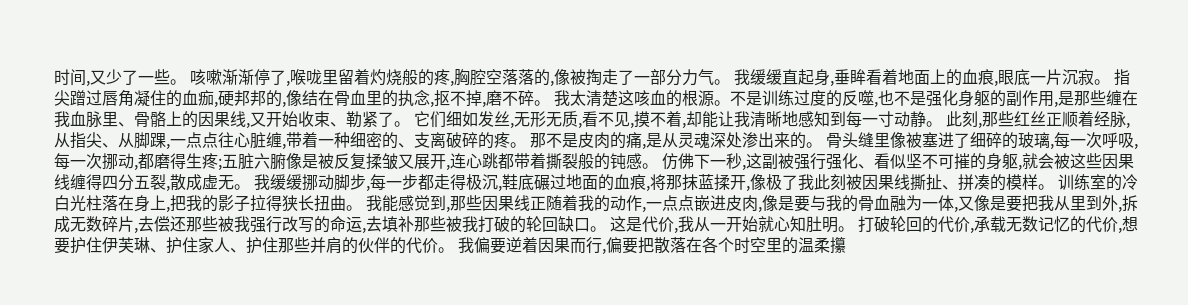时间,又少了一些。 咳嗽渐渐停了,喉咙里留着灼烧般的疼,胸腔空落落的,像被掏走了一部分力气。 我缓缓直起身,垂眸看着地面上的血痕,眼底一片沉寂。 指尖蹭过唇角凝住的血痂,硬邦邦的,像结在骨血里的执念,抠不掉,磨不碎。 我太清楚这咳血的根源。不是训练过度的反噬,也不是强化身躯的副作用,是那些缠在我血脉里、骨骼上的因果线,又开始收束、勒紧了。 它们细如发丝,无形无质,看不见,摸不着,却能让我清晰地感知到每一寸动静。 此刻,那些红丝正顺着经脉,从指尖、从脚踝,一点点往心脏缠,带着一种细密的、支离破碎的疼。 那不是皮肉的痛,是从灵魂深处渗出来的。 骨头缝里像被塞进了细碎的玻璃,每一次呼吸,每一次挪动,都磨得生疼;五脏六腑像是被反复揉皱又展开,连心跳都带着撕裂般的钝感。 仿佛下一秒,这副被强行强化、看似坚不可摧的身躯,就会被这些因果线缠得四分五裂,散成虚无。 我缓缓挪动脚步,每一步都走得极沉,鞋底碾过地面的血痕,将那抹蓝揉开,像极了我此刻被因果线撕扯、拼凑的模样。 训练室的冷白光柱落在身上,把我的影子拉得狭长扭曲。 我能感觉到,那些因果线正随着我的动作,一点点嵌进皮肉,像是要与我的骨血融为一体,又像是要把我从里到外,拆成无数碎片,去偿还那些被我强行改写的命运,去填补那些被我打破的轮回缺口。 这是代价,我从一开始就心知肚明。 打破轮回的代价,承载无数记忆的代价,想要护住伊芙琳、护住家人、护住那些并肩的伙伴的代价。 我偏要逆着因果而行,偏要把散落在各个时空里的温柔攥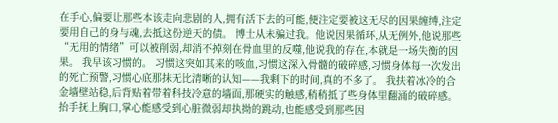在手心,偏要让那些本该走向悲剧的人,拥有活下去的可能,便注定要被这无尽的因果缠缚,注定要用自己的身与魂,去抵这份逆天的债。 博士从未骗过我。他说因果循环,从无例外,他说那些“无用的情绪”可以被削弱,却消不掉刻在骨血里的反噬,他说我的存在,本就是一场失衡的因果。 我早该习惯的。 习惯这突如其来的咳血,习惯这深入骨髓的破碎感,习惯身体每一次发出的死亡预警,习惯心底那抹无比清晰的认知——我剩下的时间,真的不多了。 我扶着冰冷的合金墙壁站稳,后背贴着带着科技冷意的墙面,那硬实的触感,稍稍抵了些身体里翻涌的破碎感。 抬手抚上胸口,掌心能感受到心脏微弱却执拗的跳动,也能感受到那些因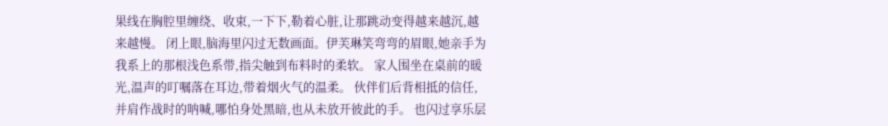果线在胸腔里缠绕、收束,一下下,勒着心脏,让那跳动变得越来越沉,越来越慢。 闭上眼,脑海里闪过无数画面。伊芙琳笑弯弯的眉眼,她亲手为我系上的那根浅色系带,指尖触到布料时的柔软。 家人围坐在桌前的暖光,温声的叮嘱落在耳边,带着烟火气的温柔。 伙伴们后背相抵的信任,并肩作战时的呐喊,哪怕身处黑暗,也从未放开彼此的手。 也闪过享乐层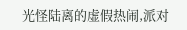光怪陆离的虚假热闹,派对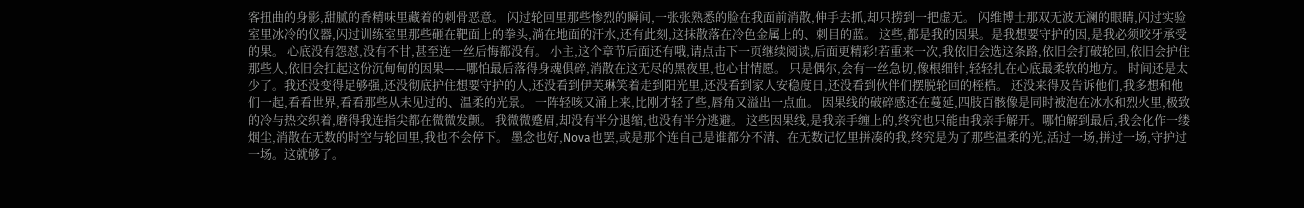客扭曲的身影,甜腻的香精味里藏着的刺骨恶意。 闪过轮回里那些惨烈的瞬间,一张张熟悉的脸在我面前消散,伸手去抓,却只捞到一把虚无。 闪维博士那双无波无澜的眼睛,闪过实验室里冰冷的仪器,闪过训练室里那些砸在靶面上的拳头,淌在地面的汗水,还有此刻,这抹散落在冷色金属上的、刺目的蓝。 这些,都是我的因果。是我想要守护的因,是我必须咬牙承受的果。 心底没有怨怼,没有不甘,甚至连一丝后悔都没有。 小主,这个章节后面还有哦,请点击下一页继续阅读,后面更精彩!若重来一次,我依旧会选这条路,依旧会打破轮回,依旧会护住那些人,依旧会扛起这份沉甸甸的因果——哪怕最后落得身魂俱碎,消散在这无尽的黑夜里,也心甘情愿。 只是偶尔,会有一丝急切,像根细针,轻轻扎在心底最柔软的地方。 时间还是太少了。我还没变得足够强,还没彻底护住想要守护的人,还没看到伊芙琳笑着走到阳光里,还没看到家人安稳度日,还没看到伙伴们摆脱轮回的桎梏。 还没来得及告诉他们,我多想和他们一起,看看世界,看看那些从未见过的、温柔的光景。 一阵轻咳又涌上来,比刚才轻了些,唇角又溢出一点血。 因果线的破碎感还在蔓延,四肢百骸像是同时被泡在冰水和烈火里,极致的冷与热交织着,磨得我连指尖都在微微发颤。 我微微蹙眉,却没有半分退缩,也没有半分逃避。 这些因果线,是我亲手缠上的,终究也只能由我亲手解开。哪怕解到最后,我会化作一缕烟尘,消散在无数的时空与轮回里,我也不会停下。 墨念也好,Nova也罢,或是那个连自己是谁都分不清、在无数记忆里拼凑的我,终究是为了那些温柔的光,活过一场,拼过一场,守护过一场。这就够了。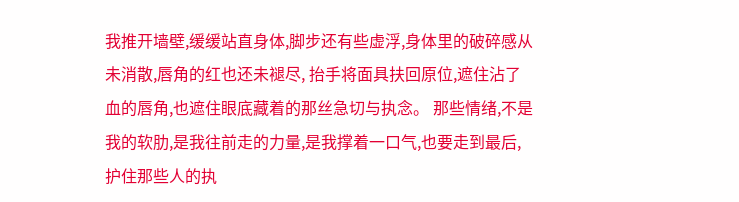我推开墙壁,缓缓站直身体,脚步还有些虚浮,身体里的破碎感从未消散,唇角的红也还未褪尽, 抬手将面具扶回原位,遮住沾了血的唇角,也遮住眼底藏着的那丝急切与执念。 那些情绪,不是我的软肋,是我往前走的力量,是我撑着一口气,也要走到最后,护住那些人的执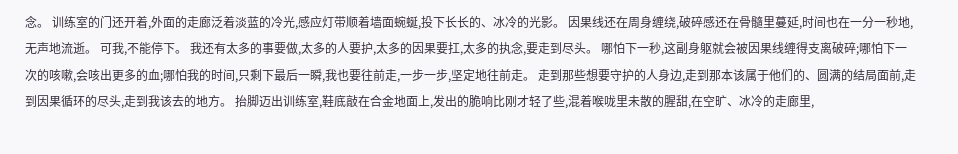念。 训练室的门还开着,外面的走廊泛着淡蓝的冷光,感应灯带顺着墙面蜿蜒,投下长长的、冰冷的光影。 因果线还在周身缠绕,破碎感还在骨髓里蔓延,时间也在一分一秒地,无声地流逝。 可我,不能停下。 我还有太多的事要做,太多的人要护,太多的因果要扛,太多的执念,要走到尽头。 哪怕下一秒,这副身躯就会被因果线缠得支离破碎;哪怕下一次的咳嗽,会咳出更多的血;哪怕我的时间,只剩下最后一瞬,我也要往前走,一步一步,坚定地往前走。 走到那些想要守护的人身边,走到那本该属于他们的、圆满的结局面前,走到因果循环的尽头,走到我该去的地方。 抬脚迈出训练室,鞋底敲在合金地面上,发出的脆响比刚才轻了些,混着喉咙里未散的腥甜,在空旷、冰冷的走廊里,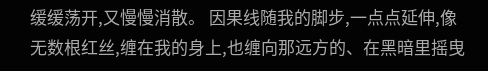缓缓荡开,又慢慢消散。 因果线随我的脚步,一点点延伸,像无数根红丝,缠在我的身上,也缠向那远方的、在黑暗里摇曳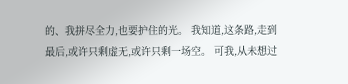的、我拼尽全力,也要护住的光。 我知道,这条路,走到最后,或许只剩虚无,或许只剩一场空。 可我,从未想过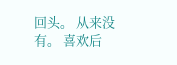回头。 从来没有。 喜欢后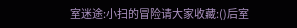室迷途:小扫的冒险请大家收藏:()后室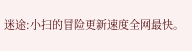迷途:小扫的冒险更新速度全网最快。